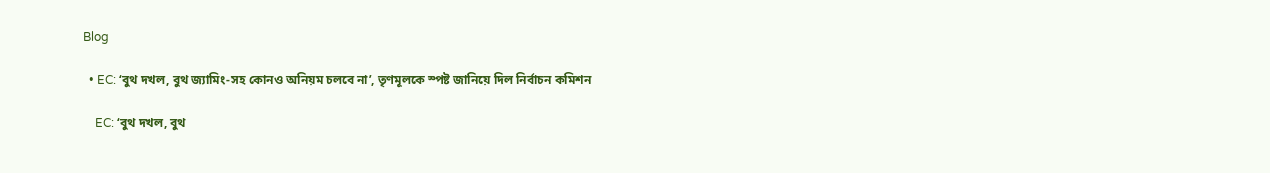Blog

  • EC: ‘বুথ দখল, বুথ জ্যামিং-সহ কোনও অনিয়ম চলবে না’, তৃণমূলকে স্পষ্ট জানিয়ে দিল নির্বাচন কমিশন

    EC: ‘বুথ দখল, বুথ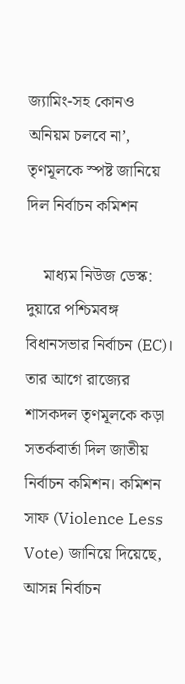জ্যামিং-সহ কোনও অনিয়ম চলবে না’, তৃণমূলকে স্পষ্ট জানিয়ে দিল নির্বাচন কমিশন

    মাধ্যম নিউজ ডেস্ক: দুয়ারে পশ্চিমবঙ্গ বিধানসভার নির্বাচন (EC)। তার আগে রাজ্যের শাসকদল তৃণমূলকে কড়া সতর্কবার্তা দিল জাতীয় নির্বাচন কমিশন। কমিশন সাফ (Violence Less Vote) জানিয়ে দিয়েছে, আসন্ন নির্বাচন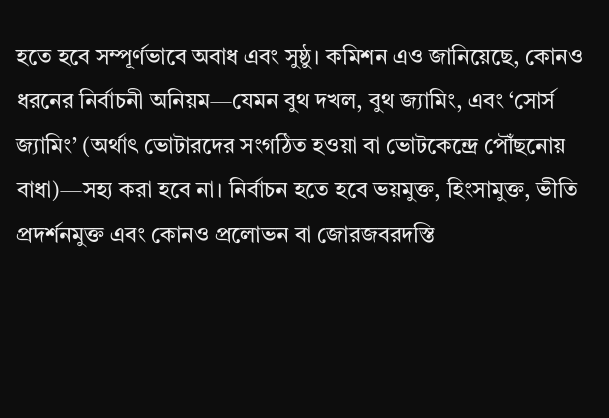হতে হবে সম্পূর্ণভাবে অবাধ এবং সুষ্ঠু। কমিশন এও জানিয়েছে, কোনও ধরনের নির্বাচনী অনিয়ম—যেমন বুথ দখল, বুথ জ্যামিং, এবং ‘সোর্স জ্যামিং’ (অর্থাৎ ভোটারদের সংগঠিত হওয়া বা ভোটকেন্দ্রে পৌঁছনোয় বাধা)—সহ্য করা হবে না। নির্বাচন হতে হবে ভয়মুক্ত, হিংসামুক্ত, ভীতি প্রদর্শনমুক্ত এবং কোনও প্রলোভন বা জোরজবরদস্তি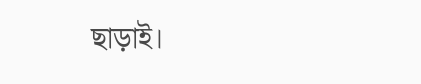ছাড়াই।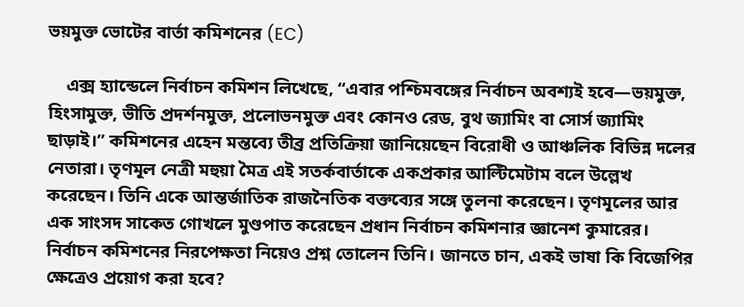ভয়মুক্ত ভোটের বার্তা কমিশনের (EC)

    এক্স হ্যান্ডেলে নির্বাচন কমিশন লিখেছে, “এবার পশ্চিমবঙ্গের নির্বাচন অবশ্যই হবে—ভয়মুক্ত, হিংসামুক্ত, ভীতি প্রদর্শনমুক্ত, প্রলোভনমুক্ত এবং কোনও রেড, বুথ জ্যামিং বা সোর্স জ্যামিং ছাড়াই।” কমিশনের এহেন মন্তব্যে তীব্র প্রতিক্রিয়া জানিয়েছেন বিরোধী ও আঞ্চলিক বিভিন্ন দলের নেতারা। তৃণমূল নেত্রী মহুয়া মৈত্র এই সতর্কবার্তাকে একপ্রকার আল্টিমেটাম বলে উল্লেখ করেছেন। তিনি একে আন্তর্জাতিক রাজনৈতিক বক্তব্যের সঙ্গে তুলনা করেছেন। তৃণমূলের আর এক সাংসদ সাকেত গোখলে মুণ্ডপাত করেছেন প্রধান নির্বাচন কমিশনার জ্ঞানেশ কুমারের। নির্বাচন কমিশনের নিরপেক্ষতা নিয়েও প্রশ্ন তোলেন তিনি। জানতে চান, একই ভাষা কি বিজেপির ক্ষেত্রেও প্রয়োগ করা হবে?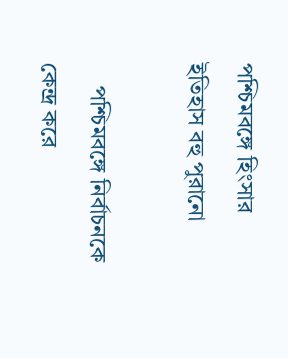পশ্চিমবঙ্গে হিংসার ইতিহাস বহু পুরানো

    পশ্চিমবঙ্গে নির্বাচনকে কেন্দ্র করে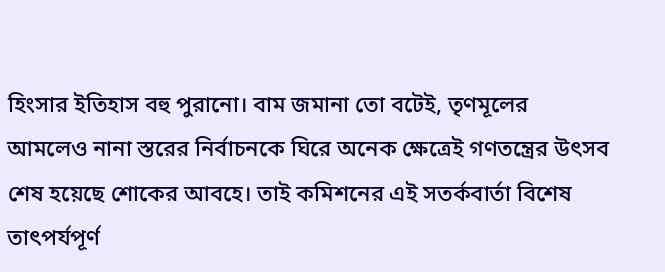হিংসার ইতিহাস বহু পুরানো। বাম জমানা তো বটেই, তৃণমূলের আমলেও নানা স্তরের নির্বাচনকে ঘিরে অনেক ক্ষেত্রেই গণতন্ত্রের উৎসব শেষ হয়েছে শোকের আবহে। তাই কমিশনের এই সতর্কবার্তা বিশেষ তাৎপর্যপূর্ণ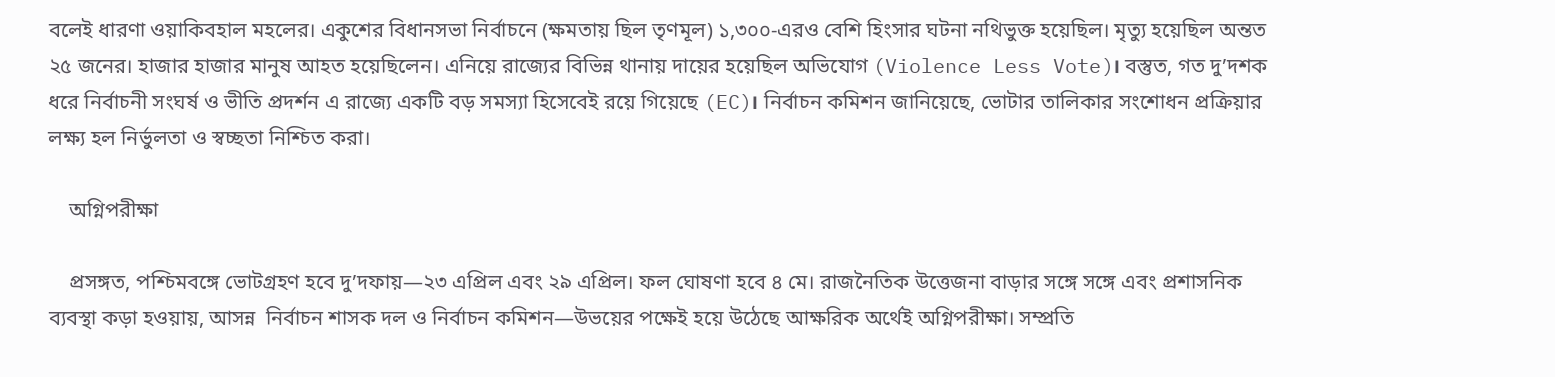বলেই ধারণা ওয়াকিবহাল মহলের। একুশের বিধানসভা নির্বাচনে (ক্ষমতায় ছিল তৃণমূল) ১,৩০০-এরও বেশি হিংসার ঘটনা নথিভুক্ত হয়েছিল। মৃত্যু হয়েছিল অন্তত ২৫ জনের। হাজার হাজার মানুষ আহত হয়েছিলেন। এনিয়ে রাজ্যের বিভিন্ন থানায় দায়ের হয়েছিল অভিযোগ (Violence Less Vote)। বস্তুত, গত দু’দশক ধরে নির্বাচনী সংঘর্ষ ও ভীতি প্রদর্শন এ রাজ্যে একটি বড় সমস্যা হিসেবেই রয়ে গিয়েছে (EC)। নির্বাচন কমিশন জানিয়েছে, ভোটার তালিকার সংশোধন প্রক্রিয়ার লক্ষ্য হল নির্ভুলতা ও স্বচ্ছতা নিশ্চিত করা।

    অগ্নিপরীক্ষা

    প্রসঙ্গত, পশ্চিমবঙ্গে ভোটগ্রহণ হবে দু’দফায়—২৩ এপ্রিল এবং ২৯ এপ্রিল। ফল ঘোষণা হবে ৪ মে। রাজনৈতিক উত্তেজনা বাড়ার সঙ্গে সঙ্গে এবং প্রশাসনিক ব্যবস্থা কড়া হওয়ায়, আসন্ন  নির্বাচন শাসক দল ও নির্বাচন কমিশন—উভয়ের পক্ষেই হয়ে উঠেছে আক্ষরিক অর্থেই অগ্নিপরীক্ষা। সম্প্রতি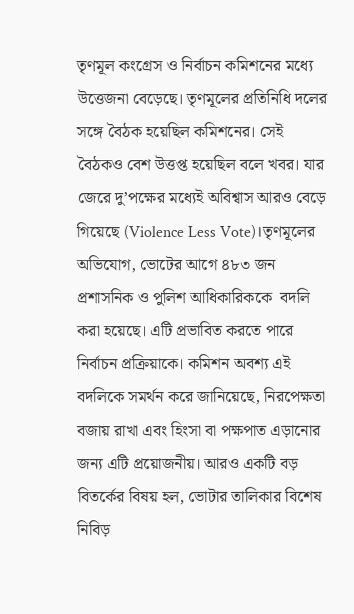তৃণমূল কংগ্রেস ও নির্বাচন কমিশনের মধ্যে উত্তেজনা বেড়েছে। তৃণমূলের প্রতিনিধি দলের সঙ্গে বৈঠক হয়েছিল কমিশনের। সেই বৈঠকও বেশ উত্তপ্ত হয়েছিল বলে খবর। যার জেরে দু’পক্ষের মধ্যেই অবিশ্বাস আরও বেড়ে গিয়েছে (Violence Less Vote)।তৃণমূলের অভিযোগ, ভোটের আগে ৪৮৩ জন প্রশাসনিক ও পুলিশ আধিকারিককে  বদলি করা হয়েছে। এটি প্রভাবিত করতে পারে নির্বাচন প্রক্রিয়াকে। কমিশন অবশ্য এই বদলিকে সমর্থন করে জানিয়েছে, নিরপেক্ষতা বজায় রাখা এবং হিংসা বা পক্ষপাত এড়ানোর জন্য এটি প্রয়োজনীয়। আরও একটি বড় বিতর্কের বিষয় হল, ভোটার তালিকার বিশেষ নিবিড়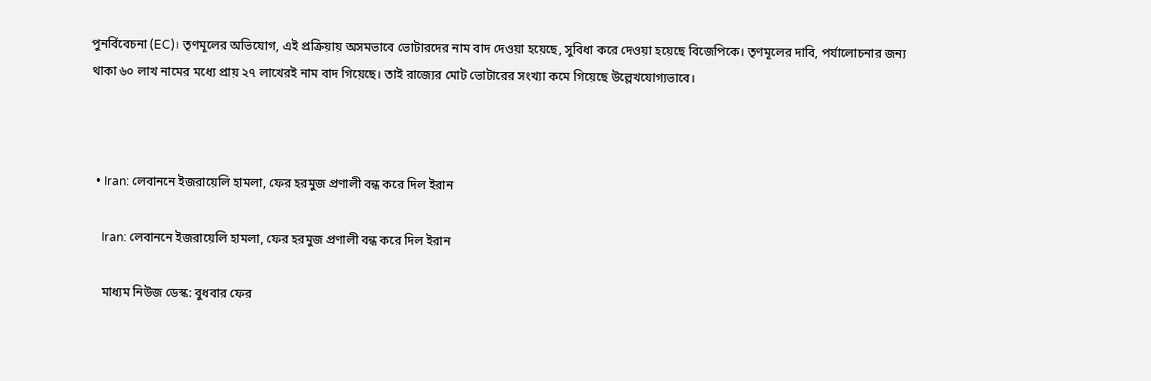পুনর্বিবেচনা (EC)। তৃণমূলের অভিযোগ, এই প্রক্রিয়ায় অসমভাবে ভোটারদের নাম বাদ দেওয়া হয়েছে, সুবিধা করে দেওয়া হয়েছে বিজেপিকে। তৃণমূলের দাবি, পর্যালোচনার জন্য থাকা ৬০ লাখ নামের মধ্যে প্রায় ২৭ লাখেরই নাম বাদ গিয়েছে। তাই রাজ্যের মোট ভোটারের সংখ্যা কমে গিয়েছে উল্লেখযোগ্যভাবে।



  • Iran: লেবাননে ইজরায়েলি হামলা, ফের হরমুজ প্রণালী বন্ধ করে দিল ইরান

    Iran: লেবাননে ইজরায়েলি হামলা, ফের হরমুজ প্রণালী বন্ধ করে দিল ইরান

    মাধ্যম নিউজ ডেস্ক: বুধবার ফের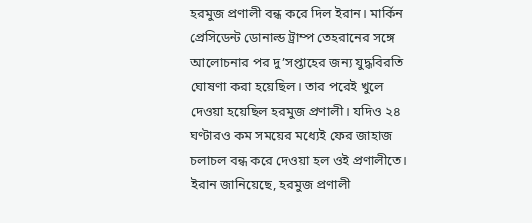হরমুজ প্রণালী বন্ধ করে দিল ইরান। মার্কিন প্রেসিডেন্ট ডোনাল্ড ট্রাম্প তেহরানের সঙ্গে আলোচনার পর দু’সপ্তাহের জন্য যুদ্ধবিরতি ঘোষণা করা হয়েছিল। তার পরেই খুলে দেওয়া হয়েছিল হরমুজ প্রণালী। যদিও ২৪ ঘণ্টারও কম সময়ের মধ্যেই ফের জাহাজ চলাচল বন্ধ করে দেওয়া হল ওই প্রণালীতে। ইরান জানিয়েছে, হরমুজ প্রণালী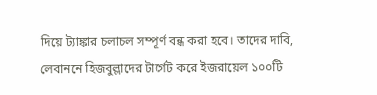দিয়ে ট্যাঙ্কার চলাচল সম্পূর্ণ বন্ধ করা হবে। তাদের দাবি, লেবাননে হিজবুল্লাদের টার্গেট করে ইজরায়েল ১০০টি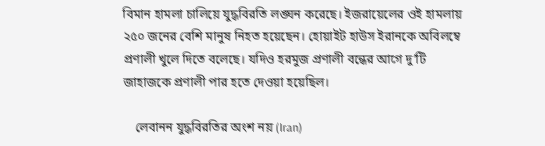বিমান হামলা চালিয়ে যুদ্ধবিরতি লঙ্ঘন করেছে। ইজরায়েলের ওই হামলায় ২৫০ জনের বেশি মানুষ নিহত হয়েছেন। হোয়াইট হাউস ইরানকে অবিলম্বে প্রণালী খুলে দিতে বলেছে। যদিও হরমুজ প্রণালী বন্ধের আগে দু’টি জাহাজকে প্রণালী পার হতে দেওয়া হয়েছিল।

    লেবানন যুদ্ধবিরতির অংশ নয় (Iran)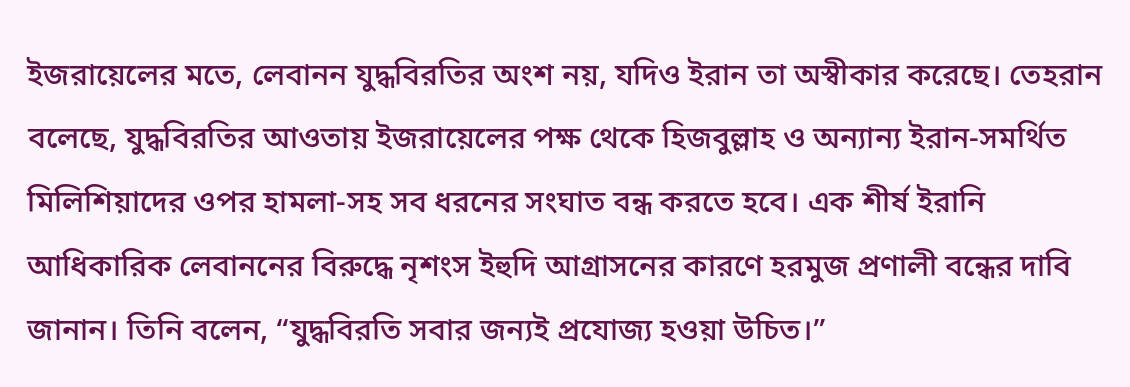ইজরায়েলের মতে, লেবানন যুদ্ধবিরতির অংশ নয়, যদিও ইরান তা অস্বীকার করেছে। তেহরান বলেছে, যুদ্ধবিরতির আওতায় ইজরায়েলের পক্ষ থেকে হিজবুল্লাহ ও অন্যান্য ইরান-সমর্থিত মিলিশিয়াদের ওপর হামলা-সহ সব ধরনের সংঘাত বন্ধ করতে হবে। এক শীর্ষ ইরানি আধিকারিক লেবাননের বিরুদ্ধে নৃশংস ইহুদি আগ্রাসনের কারণে হরমুজ প্রণালী বন্ধের দাবি জানান। তিনি বলেন, “যুদ্ধবিরতি সবার জন্যই প্রযোজ্য হওয়া উচিত।”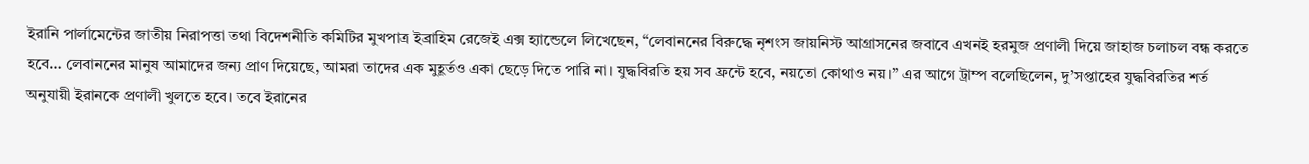ইরানি পার্লামেন্টের জাতীয় নিরাপত্তা তথা বিদেশনীতি কমিটির মুখপাত্র ইব্রাহিম রেজেই এক্স হ্যান্ডেলে লিখেছেন, “লেবাননের বিরুদ্ধে নৃশংস জায়নিস্ট আগ্রাসনের জবাবে এখনই হরমুজ প্রণালী দিয়ে জাহাজ চলাচল বন্ধ করতে হবে… লেবাননের মানুষ আমাদের জন্য প্রাণ দিয়েছে, আমরা তাদের এক মুহূর্তও একা ছেড়ে দিতে পারি না। যুদ্ধবিরতি হয় সব ফ্রন্টে হবে, নয়তো কোথাও নয়।” এর আগে ট্রাম্প বলেছিলেন, দু’সপ্তাহের যুদ্ধবিরতির শর্ত অনুযায়ী ইরানকে প্রণালী খুলতে হবে। তবে ইরানের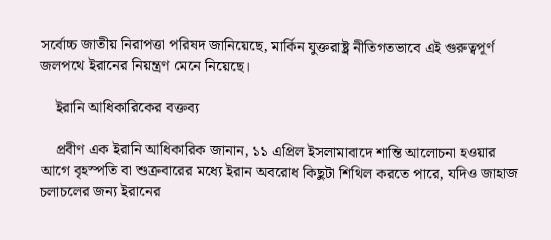সর্বোচ্চ জাতীয় নিরাপত্তা পরিষদ জানিয়েছে, মার্কিন যুক্তরাষ্ট্র নীতিগতভাবে এই গুরুত্বপূর্ণ জলপথে ইরানের নিয়ন্ত্রণ মেনে নিয়েছে।

    ইরানি আধিকারিকের বক্তব্য

    প্রবীণ এক ইরানি আধিকারিক জানান, ১১ এপ্রিল ইসলামাবাদে শান্তি আলোচনা হওয়ার আগে বৃহস্পতি বা শুক্রবারের মধ্যে ইরান অবরোধ কিছুটা শিথিল করতে পারে, যদিও জাহাজ চলাচলের জন্য ইরানের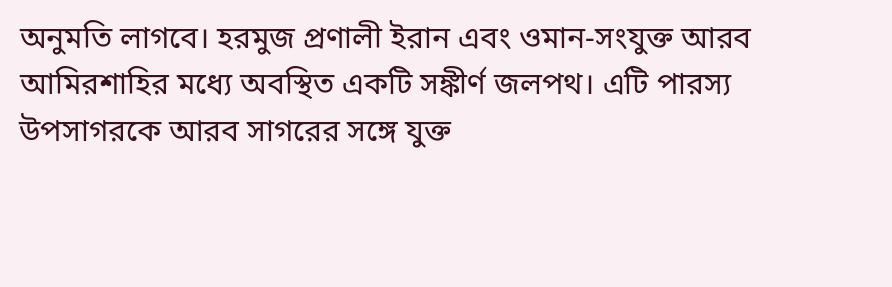অনুমতি লাগবে। হরমুজ প্রণালী ইরান এবং ওমান-সংযুক্ত আরব আমিরশাহির মধ্যে অবস্থিত একটি সঙ্কীর্ণ জলপথ। এটি পারস্য উপসাগরকে আরব সাগরের সঙ্গে যুক্ত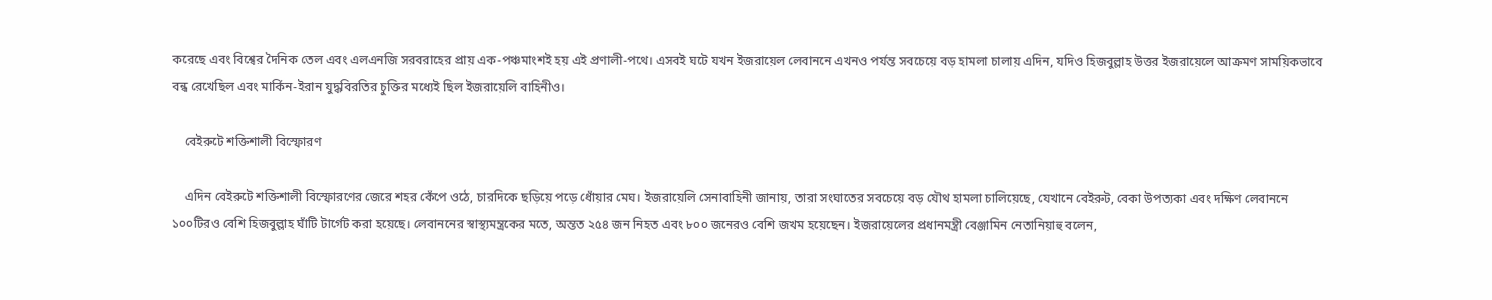করেছে এবং বিশ্বের দৈনিক তেল এবং এলএনজি সরবরাহের প্রায় এক-পঞ্চমাংশই হয় এই প্রণালী-পথে। এসবই ঘটে যখন ইজরায়েল লেবাননে এখনও পর্যন্ত সবচেয়ে বড় হামলা চালায় এদিন, যদিও হিজবুল্লাহ উত্তর ইজরায়েলে আক্রমণ সাময়িকভাবে বন্ধ রেখেছিল এবং মার্কিন-ইরান যুদ্ধবিরতির চুক্তির মধ্যেই ছিল ইজরায়েলি বাহিনীও।

    বেইরুটে শক্তিশালী বিস্ফোরণ

    এদিন বেইরুটে শক্তিশালী বিস্ফোরণের জেরে শহর কেঁপে ওঠে, চারদিকে ছড়িয়ে পড়ে ধোঁয়ার মেঘ। ইজরায়েলি সেনাবাহিনী জানায়, তারা সংঘাতের সবচেয়ে বড় যৌথ হামলা চালিয়েছে, যেখানে বেইরুট, বেকা উপত্যকা এবং দক্ষিণ লেবাননে ১০০টিরও বেশি হিজবুল্লাহ ঘাঁটি টার্গেট করা হয়েছে। লেবাননের স্বাস্থ্যমন্ত্রকের মতে, অন্তত ২৫৪ জন নিহত এবং ৮০০ জনেরও বেশি জখম হয়েছেন। ইজরায়েলের প্রধানমন্ত্রী বেঞ্জামিন নেতানিয়াহু বলেন,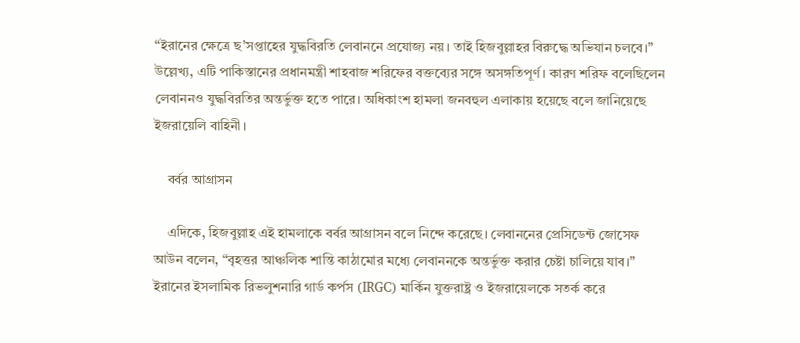“ইরানের ক্ষেত্রে ছ’সপ্তাহের যুদ্ধবিরতি লেবাননে প্রযোজ্য নয়। তাই হিজবুল্লাহর বিরুদ্ধে অভিযান চলবে।” উল্লেখ্য, এটি পাকিস্তানের প্রধানমন্ত্রী শাহবাজ শরিফের বক্তব্যের সঙ্গে অসঙ্গতিপূর্ণ। কারণ শরিফ বলেছিলেন লেবাননও যুদ্ধবিরতির অন্তর্ভুক্ত হতে পারে। অধিকাংশ হামলা জনবহুল এলাকায় হয়েছে বলে জানিয়েছে ইজরায়েলি বাহিনী।

    বর্বর আগ্রাসন

    এদিকে, হিজবুল্লাহ এই হামলাকে বর্বর আগ্রাসন বলে নিন্দে করেছে। লেবাননের প্রেসিডেন্ট জোসেফ আউন বলেন, “বৃহত্তর আঞ্চলিক শান্তি কাঠামোর মধ্যে লেবাননকে অন্তর্ভুক্ত করার চেষ্টা চালিয়ে যাব।” ইরানের ইসলামিক রিভলুশনারি গার্ড কর্পস (IRGC) মার্কিন যুক্তরাষ্ট্র ও ইজরায়েলকে সতর্ক করে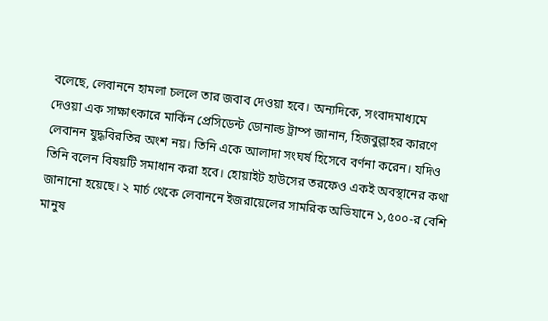বলেছে, লেবাননে হামলা চললে তার জবাব দেওয়া হবে। অন্যদিকে, সংবাদমাধ্যমে দেওয়া এক সাক্ষাৎকারে মার্কিন প্রেসিডেন্ট ডোনাল্ড ট্রাম্প জানান, হিজবুল্লাহর কারণে লেবানন যুদ্ধবিরতির অংশ নয়। তিনি একে আলাদা সংঘর্ষ হিসেবে বর্ণনা করেন। যদিও তিনি বলেন বিষয়টি সমাধান করা হবে। হোয়াইট হাউসের তরফেও একই অবস্থানের কথা জানানো হয়েছে। ২ মার্চ থেকে লেবাননে ইজরায়েলের সামরিক অভিযানে ১,৫০০-র বেশি মানুষ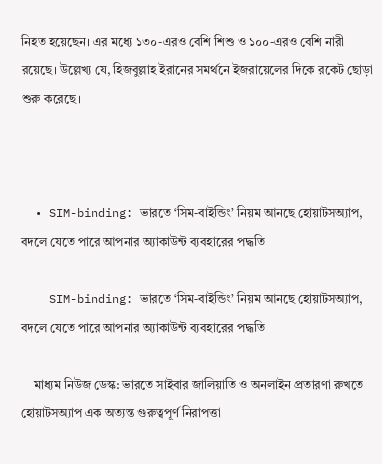নিহত হয়েছেন। এর মধ্যে ১৩০-এরও বেশি শিশু ও ১০০-এরও বেশি নারী রয়েছে। উল্লেখ্য যে, হিজবুল্লাহ ইরানের সমর্থনে ইজরায়েলের দিকে রকেট ছোড়া শুরু করেছে।



  • SIM-binding: ভারতে ‘সিম-বাইন্ডিং’ নিয়ম আনছে হোয়াটসঅ্যাপ, বদলে যেতে পারে আপনার অ্যাকাউন্ট ব্যবহারের পদ্ধতি

    SIM-binding: ভারতে ‘সিম-বাইন্ডিং’ নিয়ম আনছে হোয়াটসঅ্যাপ, বদলে যেতে পারে আপনার অ্যাকাউন্ট ব্যবহারের পদ্ধতি

    মাধ্যম নিউজ ডেস্ক: ভারতে সাইবার জালিয়াতি ও অনলাইন প্রতারণা রুখতে হোয়াটসঅ্যাপ এক অত্যন্ত গুরুত্বপূর্ণ নিরাপত্তা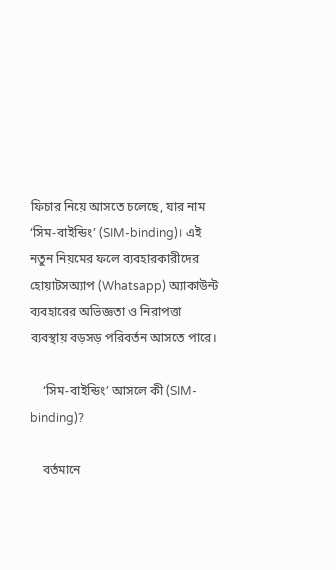ফিচার নিয়ে আসতে চলেছে, যার নাম ‘সিম-বাইন্ডিং’ (SIM-binding)। এই নতুন নিয়মের ফলে ব্যবহারকারীদের হোয়াটসঅ্যাপ (Whatsapp) অ্যাকাউন্ট ব্যবহারের অভিজ্ঞতা ও নিরাপত্তা ব্যবস্থায় বড়সড় পরিবর্তন আসতে পারে।

    ‘সিম-বাইন্ডিং’ আসলে কী (SIM-binding)?

    বর্তমানে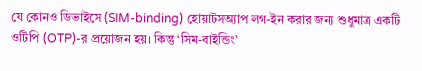যে কোনও ডিভাইসে (SIM-binding) হোয়াটসঅ্যাপ লগ-ইন করার জন্য শুধুমাত্র একটি ওটিপি (OTP)-র প্রয়োজন হয়। কিন্তু ‘সিম-বাইন্ডিং’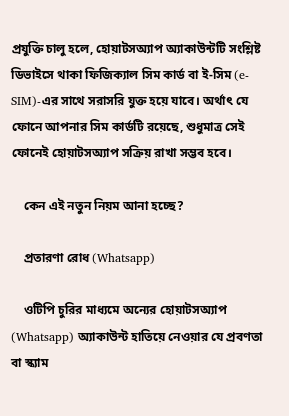প্রযুক্তি চালু হলে, হোয়াটসঅ্যাপ অ্যাকাউন্টটি সংশ্লিষ্ট ডিভাইসে থাকা ফিজিক্যাল সিম কার্ড বা ই-সিম (e-SIM)-এর সাথে সরাসরি যুক্ত হয়ে যাবে। অর্থাৎ যে ফোনে আপনার সিম কার্ডটি রয়েছে, শুধুমাত্র সেই ফোনেই হোয়াটসঅ্যাপ সক্রিয় রাখা সম্ভব হবে।

    কেন এই নতুন নিয়ম আনা হচ্ছে?

    প্রতারণা রোধ (Whatsapp)

    ওটিপি চুরির মাধ্যমে অন্যের হোয়াটসঅ্যাপ (Whatsapp) অ্যাকাউন্ট হাতিয়ে নেওয়ার যে প্রবণতা বা স্ক্যাম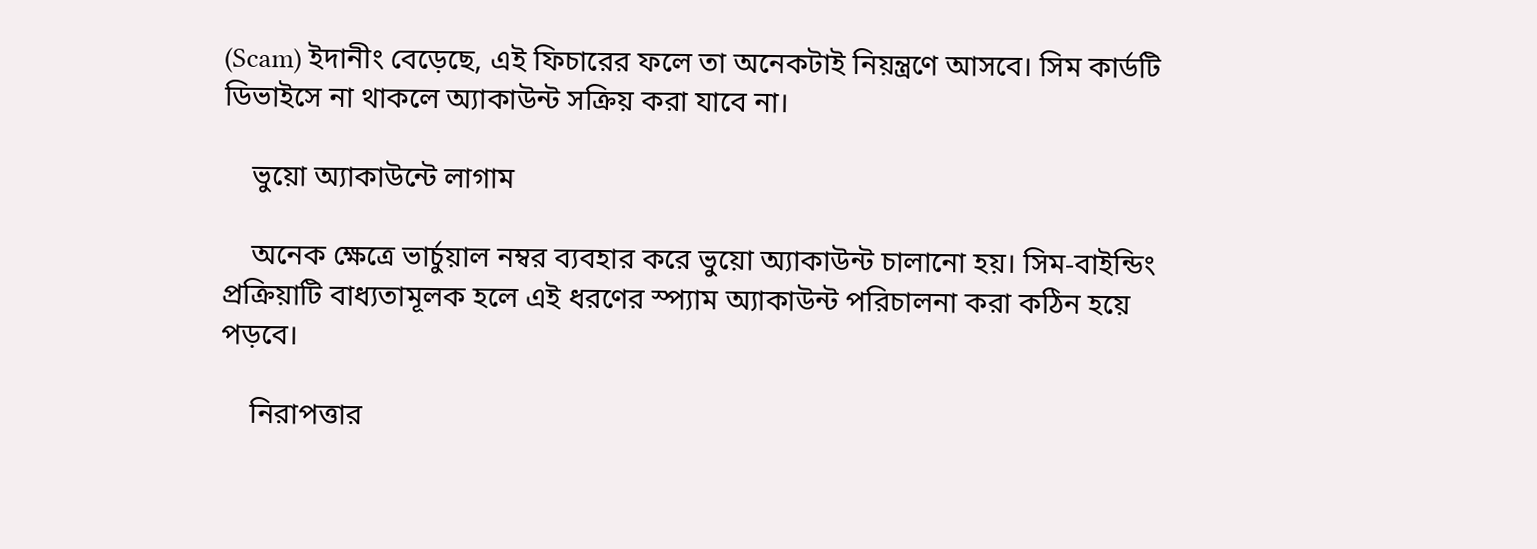(Scam) ইদানীং বেড়েছে, এই ফিচারের ফলে তা অনেকটাই নিয়ন্ত্রণে আসবে। সিম কার্ডটি ডিভাইসে না থাকলে অ্যাকাউন্ট সক্রিয় করা যাবে না।

    ভুয়ো অ্যাকাউন্টে লাগাম

    অনেক ক্ষেত্রে ভার্চুয়াল নম্বর ব্যবহার করে ভুয়ো অ্যাকাউন্ট চালানো হয়। সিম-বাইন্ডিং প্রক্রিয়াটি বাধ্যতামূলক হলে এই ধরণের স্প্যাম অ্যাকাউন্ট পরিচালনা করা কঠিন হয়ে পড়বে।

    নিরাপত্তার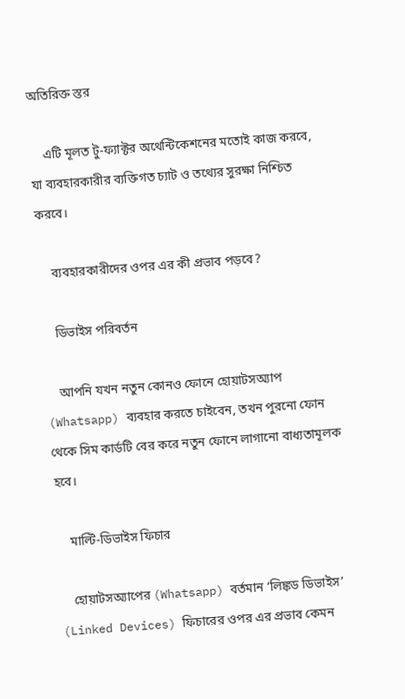অতিরিক্ত স্তর

    এটি মূলত টু-ফ্যাক্টর অথেন্টিকেশনের মতোই কাজ করবে, যা ব্যবহারকারীর ব্যক্তিগত চ্যাট ও তথ্যের সুরক্ষা নিশ্চিত করবে।

    ব্যবহারকারীদের ওপর এর কী প্রভাব পড়বে?

    ডিভাইস পরিবর্তন

    আপনি যখন নতুন কোনও ফোনে হোয়াটসঅ্যাপ (Whatsapp) ব্যবহার করতে চাইবেন, তখন পুরনো ফোন থেকে সিম কার্ডটি বের করে নতুন ফোনে লাগানো বাধ্যতামূলক হবে।

    মাল্টি-ডিভাইস ফিচার

    হোয়াটসঅ্যাপের (Whatsapp) বর্তমান ‘লিঙ্কড ডিভাইস’ (Linked Devices) ফিচারের ওপর এর প্রভাব কেমন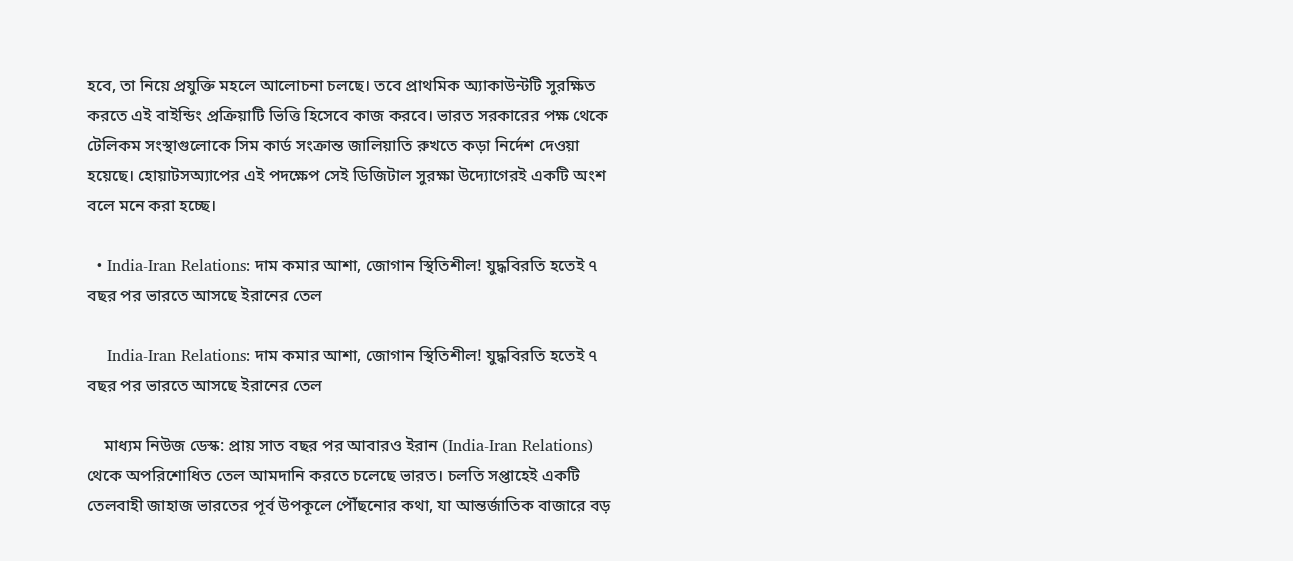হবে, তা নিয়ে প্রযুক্তি মহলে আলোচনা চলছে। তবে প্রাথমিক অ্যাকাউন্টটি সুরক্ষিত করতে এই বাইন্ডিং প্রক্রিয়াটি ভিত্তি হিসেবে কাজ করবে। ভারত সরকারের পক্ষ থেকে টেলিকম সংস্থাগুলোকে সিম কার্ড সংক্রান্ত জালিয়াতি রুখতে কড়া নির্দেশ দেওয়া হয়েছে। হোয়াটসঅ্যাপের এই পদক্ষেপ সেই ডিজিটাল সুরক্ষা উদ্যোগেরই একটি অংশ বলে মনে করা হচ্ছে।

  • India-Iran Relations: দাম কমার আশা, জোগান স্থিতিশীল! যুদ্ধবিরতি হতেই ৭ বছর পর ভারতে আসছে ইরানের তেল

    India-Iran Relations: দাম কমার আশা, জোগান স্থিতিশীল! যুদ্ধবিরতি হতেই ৭ বছর পর ভারতে আসছে ইরানের তেল

    মাধ্যম নিউজ ডেস্ক: প্রায় সাত বছর পর আবারও ইরান (India-Iran Relations) থেকে অপরিশোধিত তেল আমদানি করতে চলেছে ভারত। চলতি সপ্তাহেই একটি তেলবাহী জাহাজ ভারতের পূর্ব উপকূলে পৌঁছনোর কথা, যা আন্তর্জাতিক বাজারে বড়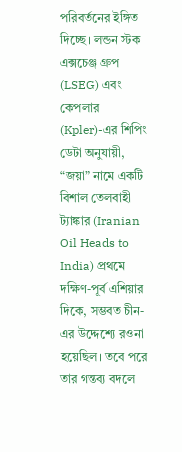পরিবর্তনের ইঙ্গিত দিচ্ছে। লন্ডন স্টক এক্সচেঞ্জ গ্রুপ (LSEG) এবং কেপলার (Kpler)-এর শিপিং ডেটা অনুযায়ী, “জয়া” নামে একটি বিশাল তেলবাহী ট্যাঙ্কার (Iranian Oil Heads to India) প্রথমে দক্ষিণ-পূর্ব এশিয়ার দিকে, সম্ভবত চীন-এর উদ্দেশ্যে রওনা হয়েছিল। তবে পরে তার গন্তব্য বদলে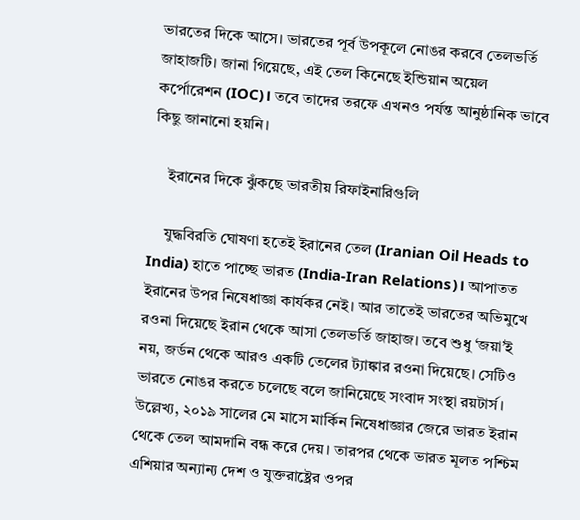ভারতের দিকে আসে। ভারতের পূর্ব উপকূলে নোঙর করবে তেলভর্তি জাহাজটি। জানা গিয়েছে, এই তেল কিনেছে ইন্ডিয়ান অয়েল কর্পোরেশন (IOC)। তবে তাদের তরফে এখনও পর্যন্ত আনুষ্ঠানিক ভাবে কিছু জানানো হয়নি।

    ইরানের দিকে ঝুঁকছে ভারতীয় রিফাইনারিগুলি

    যুদ্ধবিরতি ঘোষণা হতেই ইরানের তেল (Iranian Oil Heads to India) হাতে পাচ্ছে ভারত (India-Iran Relations)। আপাতত ইরানের উপর নিষেধাজ্ঞা কার্যকর নেই। আর তাতেই ভারতের অভিমুখে রওনা দিয়েছে ইরান থেকে আসা তেলভর্তি জাহাজ। তবে শুধু ‘জয়া’ই নয়, জর্ডন থেকে আরও একটি তেলের ট্যাঙ্কার রওনা দিয়েছে। সেটিও ভারতে নোঙর করতে চলেছে বলে জানিয়েছে সংবাদ সংস্থা রয়টার্স। উল্লেখ্য, ২০১৯ সালের মে মাসে মার্কিন নিষেধাজ্ঞার জেরে ভারত ইরান থেকে তেল আমদানি বন্ধ করে দেয়। তারপর থেকে ভারত মূলত পশ্চিম এশিয়ার অন্যান্য দেশ ও যুক্তরাষ্ট্রের ওপর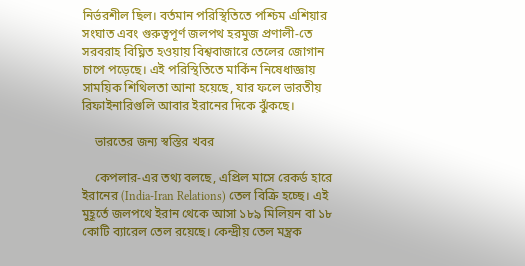নির্ভরশীল ছিল। বর্তমান পরিস্থিতিতে পশ্চিম এশিয়ার সংঘাত এবং গুরুত্বপূর্ণ জলপথ হরমুজ প্রণালী-তে সরবরাহ বিঘ্নিত হওয়ায় বিশ্ববাজারে তেলের জোগান চাপে পড়েছে। এই পরিস্থিতিতে মার্কিন নিষেধাজ্ঞায় সাময়িক শিথিলতা আনা হয়েছে, যার ফলে ভারতীয় রিফাইনারিগুলি আবার ইরানের দিকে ঝুঁকছে।

    ভারতের জন্য স্বস্তির খবর

    কেপলার-এর তথ্য বলছে, এপ্রিল মাসে রেকর্ড হারে ইরানের (India-Iran Relations) তেল বিক্রি হচ্ছে। এই মুহূর্তে জলপথে ইরান থেকে আসা ১৮৯ মিলিয়ন বা ১৮ কোটি ব্যারেল তেল রয়েছে। কেন্দ্রীয় তেল মন্ত্রক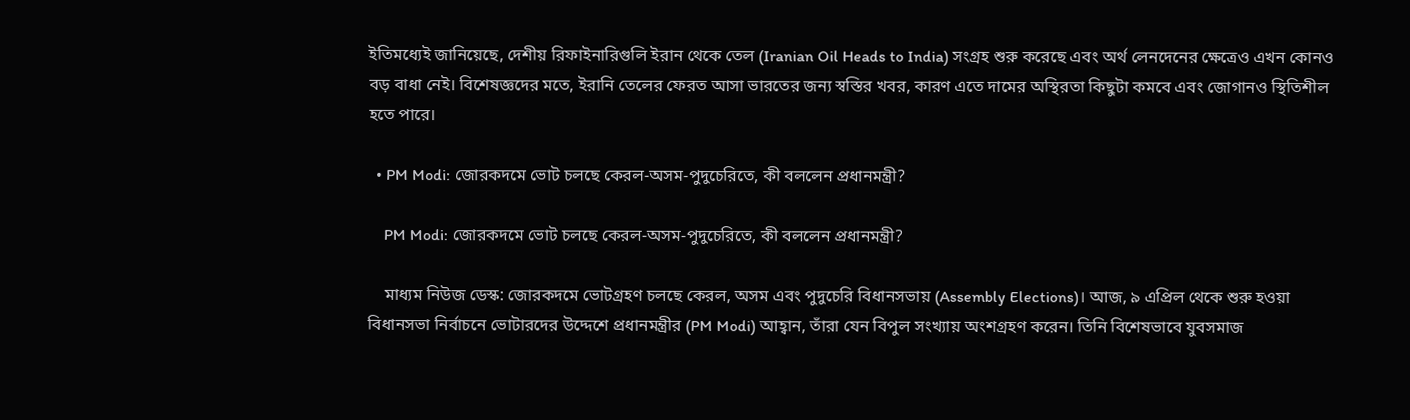ইতিমধ্যেই জানিয়েছে, দেশীয় রিফাইনারিগুলি ইরান থেকে তেল (Iranian Oil Heads to India) সংগ্রহ শুরু করেছে এবং অর্থ লেনদেনের ক্ষেত্রেও এখন কোনও বড় বাধা নেই। বিশেষজ্ঞদের মতে, ইরানি তেলের ফেরত আসা ভারতের জন্য স্বস্তির খবর, কারণ এতে দামের অস্থিরতা কিছুটা কমবে এবং জোগানও স্থিতিশীল হতে পারে।

  • PM Modi: জোরকদমে ভোট চলছে কেরল-অসম-পুদুচেরিতে, কী বললেন প্রধানমন্ত্রী?

    PM Modi: জোরকদমে ভোট চলছে কেরল-অসম-পুদুচেরিতে, কী বললেন প্রধানমন্ত্রী?

    মাধ্যম নিউজ ডেস্ক: জোরকদমে ভোটগ্রহণ চলছে কেরল, অসম এবং পুদুচেরি বিধানসভায় (Assembly Elections)। আজ, ৯ এপ্রিল থেকে শুরু হওয়া বিধানসভা নির্বাচনে ভোটারদের উদ্দেশে প্রধানমন্ত্রীর (PM Modi) আহ্বান, তাঁরা যেন বিপুল সংখ্যায় অংশগ্রহণ করেন। তিনি বিশেষভাবে যুবসমাজ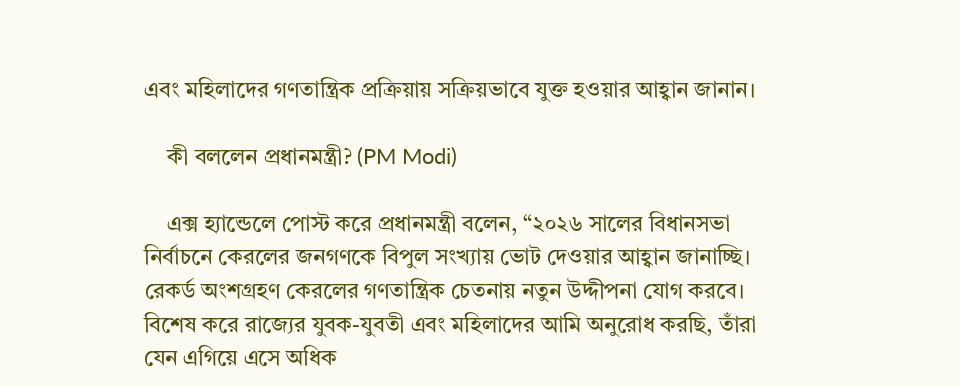এবং মহিলাদের গণতান্ত্রিক প্রক্রিয়ায় সক্রিয়ভাবে যুক্ত হওয়ার আহ্বান জানান।

    কী বললেন প্রধানমন্ত্রী? (PM Modi)

    এক্স হ্যান্ডেলে পোস্ট করে প্রধানমন্ত্রী বলেন, “২০২৬ সালের বিধানসভা নির্বাচনে কেরলের জনগণকে বিপুল সংখ্যায় ভোট দেওয়ার আহ্বান জানাচ্ছি। রেকর্ড অংশগ্রহণ কেরলের গণতান্ত্রিক চেতনায় নতুন উদ্দীপনা যোগ করবে। বিশেষ করে রাজ্যের যুবক-যুবতী এবং মহিলাদের আমি অনুরোধ করছি, তাঁরা যেন এগিয়ে এসে অধিক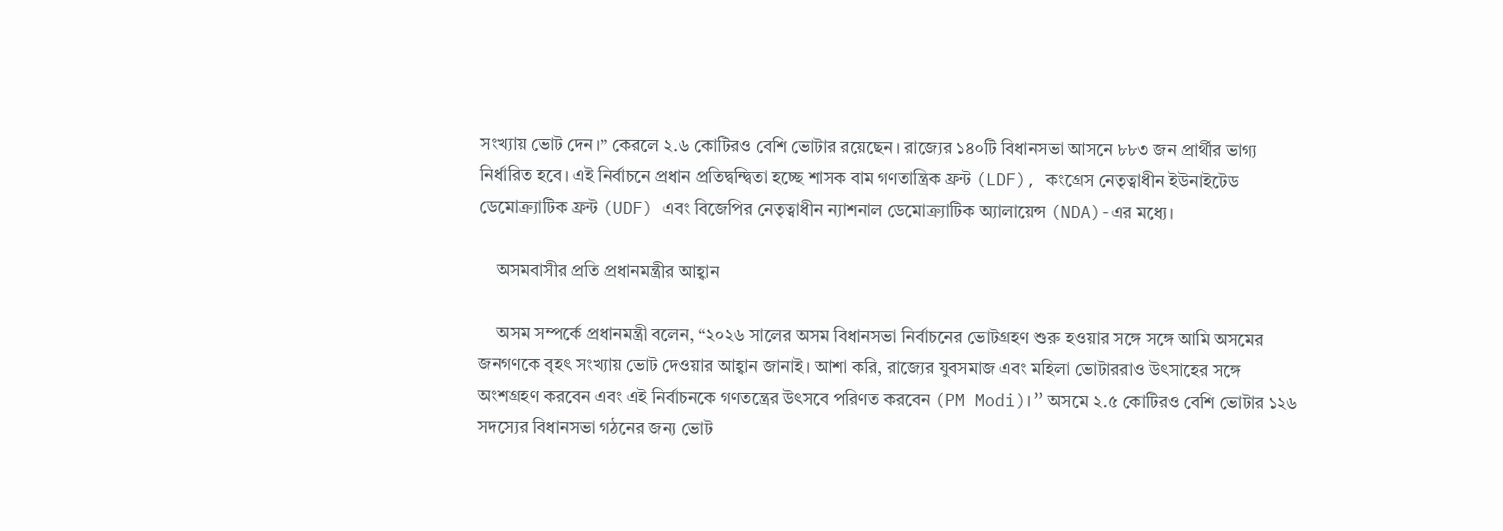সংখ্যায় ভোট দেন।” কেরলে ২.৬ কোটিরও বেশি ভোটার রয়েছেন। রাজ্যের ১৪০টি বিধানসভা আসনে ৮৮৩ জন প্রার্থীর ভাগ্য নির্ধারিত হবে। এই নির্বাচনে প্রধান প্রতিদ্বন্দ্বিতা হচ্ছে শাসক বাম গণতান্ত্রিক ফ্রন্ট (LDF), কংগ্রেস নেতৃত্বাধীন ইউনাইটেড ডেমোক্র্যাটিক ফ্রন্ট (UDF) এবং বিজেপির নেতৃত্বাধীন ন্যাশনাল ডেমোক্র্যাটিক অ্যালায়েন্স (NDA)-এর মধ্যে।

    অসমবাসীর প্রতি প্রধানমন্ত্রীর আহ্বান

    অসম সম্পর্কে প্রধানমন্ত্রী বলেন, “২০২৬ সালের অসম বিধানসভা নির্বাচনের ভোটগ্রহণ শুরু হওয়ার সঙ্গে সঙ্গে আমি অসমের জনগণকে বৃহৎ সংখ্যায় ভোট দেওয়ার আহ্বান জানাই। আশা করি, রাজ্যের যুবসমাজ এবং মহিলা ভোটাররাও উৎসাহের সঙ্গে অংশগ্রহণ করবেন এবং এই নির্বাচনকে গণতন্ত্রের উৎসবে পরিণত করবেন (PM Modi)।” অসমে ২.৫ কোটিরও বেশি ভোটার ১২৬ সদস্যের বিধানসভা গঠনের জন্য ভোট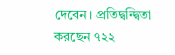দেবেন। প্রতিদ্বন্দ্বিতা করছেন ৭২২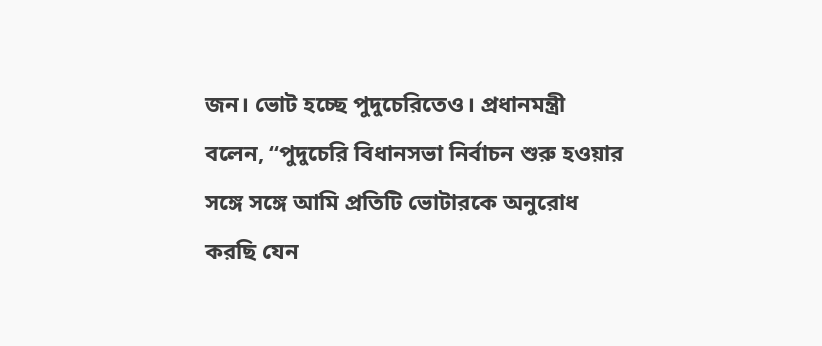জন। ভোট হচ্ছে পুদুচেরিতেও। প্রধানমন্ত্রী বলেন, “পুদুচেরি বিধানসভা নির্বাচন শুরু হওয়ার সঙ্গে সঙ্গে আমি প্রতিটি ভোটারকে অনুরোধ করছি যেন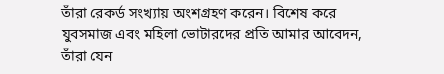তাঁরা রেকর্ড সংখ্যায় অংশগ্রহণ করেন। বিশেষ করে যুবসমাজ এবং মহিলা ভোটারদের প্রতি আমার আবেদন, তাঁরা যেন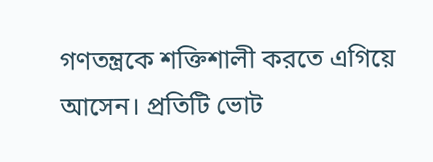গণতন্ত্রকে শক্তিশালী করতে এগিয়ে আসেন। প্রতিটি ভোট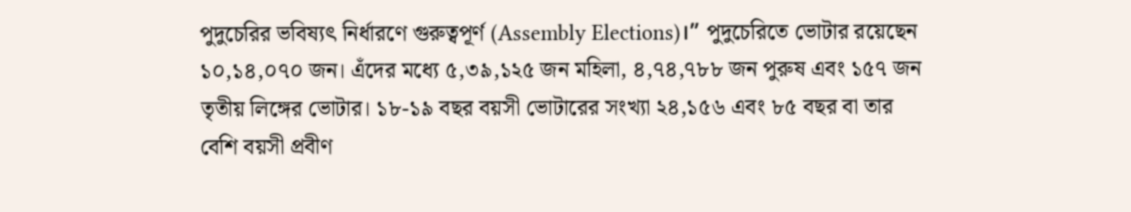পুদুচেরির ভবিষ্যৎ নির্ধারণে গুরুত্বপূর্ণ (Assembly Elections)।” পুদুচেরিতে ভোটার রয়েছেন ১০,১৪,০৭০ জন। এঁদের মধ্যে ৫,৩৯,১২৫ জন মহিলা, ৪,৭৪,৭৮৮ জন পুরুষ এবং ১৫৭ জন তৃতীয় লিঙ্গের ভোটার। ১৮-১৯ বছর বয়সী ভোটারের সংখ্যা ২৪,১৫৬ এবং ৮৫ বছর বা তার বেশি বয়সী প্রবীণ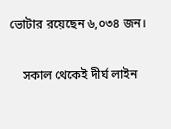ভোটার রয়েছেন ৬,০৩৪ জন।

    সকাল থেকেই দীর্ঘ লাইন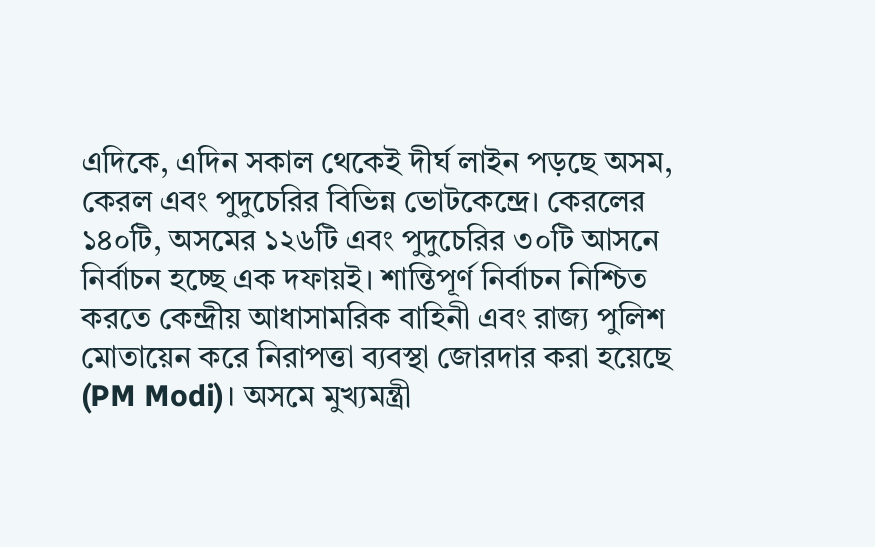এদিকে, এদিন সকাল থেকেই দীর্ঘ লাইন পড়ছে অসম, কেরল এবং পুদুচেরির বিভিন্ন ভোটকেন্দ্রে। কেরলের ১৪০টি, অসমের ১২৬টি এবং পুদুচেরির ৩০টি আসনে নির্বাচন হচ্ছে এক দফায়ই। শান্তিপূর্ণ নির্বাচন নিশ্চিত করতে কেন্দ্রীয় আধাসামরিক বাহিনী এবং রাজ্য পুলিশ মোতায়েন করে নিরাপত্তা ব্যবস্থা জোরদার করা হয়েছে (PM Modi)। অসমে মুখ্যমন্ত্রী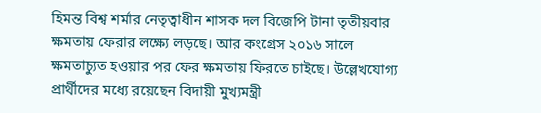হিমন্ত বিশ্ব শর্মার নেতৃত্বাধীন শাসক দল বিজেপি টানা তৃতীয়বার ক্ষমতায় ফেরার লক্ষ্যে লড়ছে। আর কংগ্রেস ২০১৬ সালে ক্ষমতাচ্যুত হওয়ার পর ফের ক্ষমতায় ফিরতে চাইছে। উল্লেখযোগ্য প্রার্থীদের মধ্যে রয়েছেন বিদায়ী মুখ্যমন্ত্রী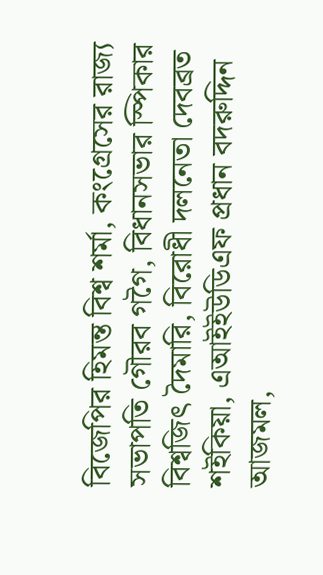বিজেপির হিমন্ত বিশ্ব শর্মা, কংগ্রেসের রাজ্য সভাপতি গৌরব গগৈ, বিধানসভার স্পিকার বিশ্বজিৎ দৈমারি, বিরোধী দলনেতা দেবব্রত শইকিয়া, এআইইউডিএফ প্রধান বদরুদ্দিন আজমল,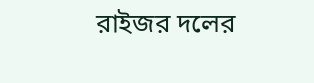রাইজর দলের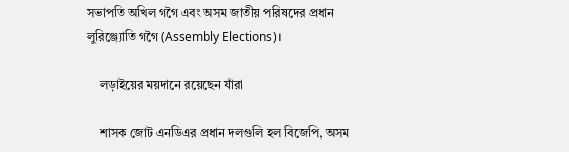সভাপতি অখিল গগৈ এবং অসম জাতীয় পরিষদের প্রধান লুরিঞ্জ্যোতি গগৈ (Assembly Elections)।

    লড়াইয়ের ময়দানে রয়েছেন যাঁরা

    শাসক জোট এনডিএর প্রধান দলগুলি হল বিজেপি, অসম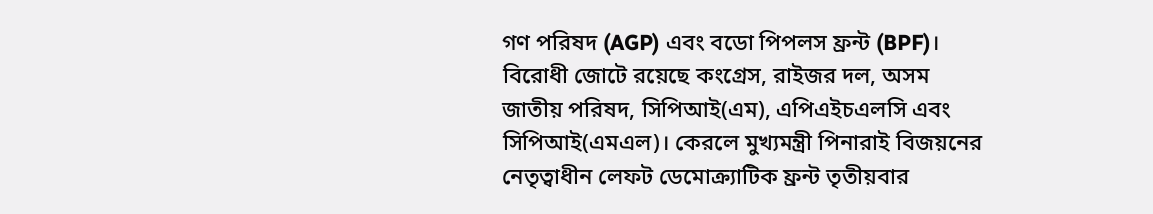গণ পরিষদ (AGP) এবং বডো পিপলস ফ্রন্ট (BPF)। বিরোধী জোটে রয়েছে কংগ্রেস, রাইজর দল, অসম জাতীয় পরিষদ, সিপিআই(এম), এপিএইচএলসি এবং সিপিআই(এমএল)। কেরলে মুখ্যমন্ত্রী পিনারাই বিজয়নের নেতৃত্বাধীন লেফট ডেমোক্র্যাটিক ফ্রন্ট তৃতীয়বার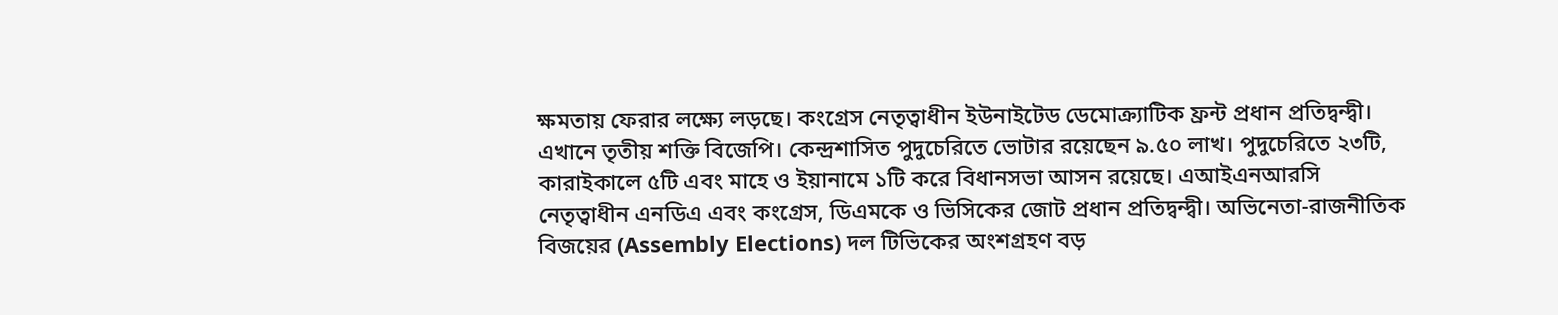ক্ষমতায় ফেরার লক্ষ্যে লড়ছে। কংগ্রেস নেতৃত্বাধীন ইউনাইটেড ডেমোক্র্যাটিক ফ্রন্ট প্রধান প্রতিদ্বন্দ্বী। এখানে তৃতীয় শক্তি বিজেপি। কেন্দ্রশাসিত পুদুচেরিতে ভোটার রয়েছেন ৯.৫০ লাখ। পুদুচেরিতে ২৩টি, কারাইকালে ৫টি এবং মাহে ও ইয়ানামে ১টি করে বিধানসভা আসন রয়েছে। এআইএনআরসি নেতৃত্বাধীন এনডিএ এবং কংগ্রেস, ডিএমকে ও ভিসিকের জোট প্রধান প্রতিদ্বন্দ্বী। অভিনেতা-রাজনীতিক বিজয়ের (Assembly Elections) দল টিভিকের অংশগ্রহণ বড়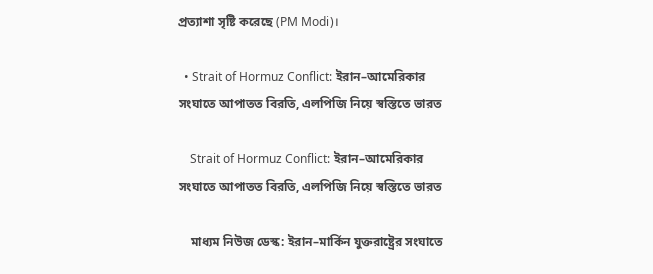প্রত্যাশা সৃষ্টি করেছে (PM Modi)।

  • Strait of Hormuz Conflict: ইরান–আমেরিকার সংঘাতে আপাতত বিরতি, এলপিজি নিয়ে স্বস্তিতে ভারত

    Strait of Hormuz Conflict: ইরান–আমেরিকার সংঘাতে আপাতত বিরতি, এলপিজি নিয়ে স্বস্তিতে ভারত

    মাধ্যম নিউজ ডেস্ক: ইরান–মার্কিন যুক্তরাষ্ট্রের সংঘাতে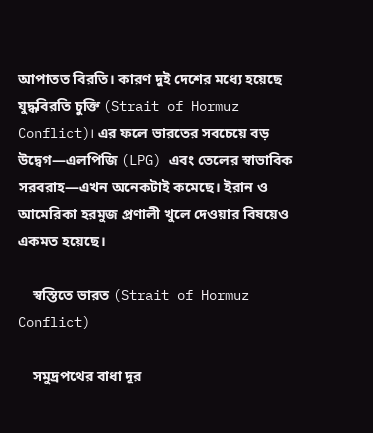আপাতত বিরতি। কারণ দুই দেশের মধ্যে হয়েছে যুদ্ধবিরতি চুক্তি (Strait of Hormuz Conflict)। এর ফলে ভারতের সবচেয়ে বড় উদ্বেগ—এলপিজি (LPG) এবং তেলের স্বাভাবিক সরবরাহ—এখন অনেকটাই কমেছে। ইরান ও আমেরিকা হরমুজ প্রণালী খুলে দেওয়ার বিষয়েও একমত হয়েছে।

    স্বস্তিতে ভারত (Strait of Hormuz Conflict)

    সমুদ্রপথের বাধা দূর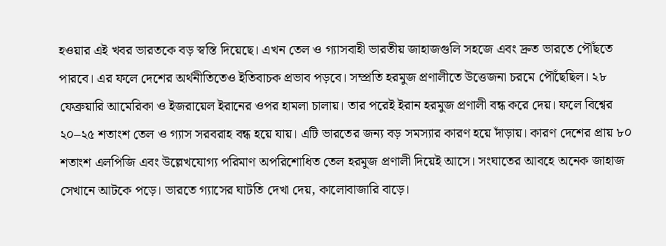হওয়ার এই খবর ভারতকে বড় স্বস্তি দিয়েছে। এখন তেল ও গ্যাসবাহী ভারতীয় জাহাজগুলি সহজে এবং দ্রুত ভারতে পৌঁছতে পারবে। এর ফলে দেশের অর্থনীতিতেও ইতিবাচক প্রভাব পড়বে। সম্প্রতি হরমুজ প্রণালীতে উত্তেজনা চরমে পৌঁছেছিল। ২৮ ফেব্রুয়ারি আমেরিকা ও ইজরায়েল ইরানের ওপর হামলা চালায়। তার পরেই ইরান হরমুজ প্রণালী বন্ধ করে দেয়। ফলে বিশ্বের ২০–২৫ শতাংশ তেল ও গ্যাস সরবরাহ বন্ধ হয়ে যায়। এটি ভারতের জন্য বড় সমস্যার কারণ হয়ে দাঁড়ায়। কারণ দেশের প্রায় ৮০ শতাংশ এলপিজি এবং উল্লেখযোগ্য পরিমাণ অপরিশোধিত তেল হরমুজ প্রণালী দিয়েই আসে। সংঘাতের আবহে অনেক জাহাজ সেখানে আটকে পড়ে। ভারতে গ্যাসের ঘাটতি দেখা দেয়, কালোবাজারি বাড়ে।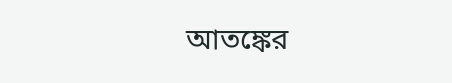আতঙ্কের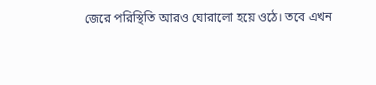জেরে পরিস্থিতি আরও ঘোরালো হয়ে ওঠে। তবে এখন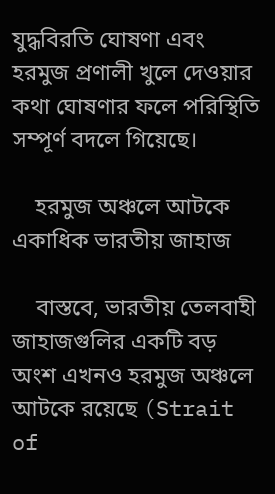যুদ্ধবিরতি ঘোষণা এবং হরমুজ প্রণালী খুলে দেওয়ার কথা ঘোষণার ফলে পরিস্থিতি সম্পূর্ণ বদলে গিয়েছে।

    হরমুজ অঞ্চলে আটকে একাধিক ভারতীয় জাহাজ

    বাস্তবে, ভারতীয় তেলবাহী জাহাজগুলির একটি বড় অংশ এখনও হরমুজ অঞ্চলে আটকে রয়েছে (Strait of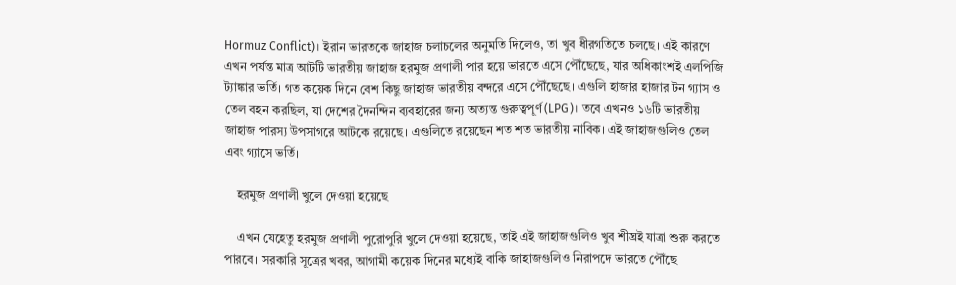Hormuz Conflict)। ইরান ভারতকে জাহাজ চলাচলের অনুমতি দিলেও, তা খুব ধীরগতিতে চলছে। এই কারণে এখন পর্যন্ত মাত্র আটটি ভারতীয় জাহাজ হরমুজ প্রণালী পার হয়ে ভারতে এসে পৌঁছেছে, যার অধিকাংশই এলপিজি ট্যাঙ্কার ভর্তি। গত কয়েক দিনে বেশ কিছু জাহাজ ভারতীয় বন্দরে এসে পৌঁছেছে। এগুলি হাজার হাজার টন গ্যাস ও তেল বহন করছিল, যা দেশের দৈনন্দিন ব্যবহারের জন্য অত্যন্ত গুরুত্বপূর্ণ (LPG)। তবে এখনও ১৬টি ভারতীয় জাহাজ পারস্য উপসাগরে আটকে রয়েছে। এগুলিতে রয়েছেন শত শত ভারতীয় নাবিক। এই জাহাজগুলিও তেল এবং গ্যাসে ভর্তি।

    হরমুজ প্রণালী খুলে দেওয়া হয়েছে

    এখন যেহেতু হরমুজ প্রণালী পুরোপুরি খুলে দেওয়া হয়েছে, তাই এই জাহাজগুলিও খুব শীঘ্রই যাত্রা শুরু করতে পারবে। সরকারি সূত্রের খবর, আগামী কয়েক দিনের মধ্যেই বাকি জাহাজগুলিও নিরাপদে ভারতে পৌঁছে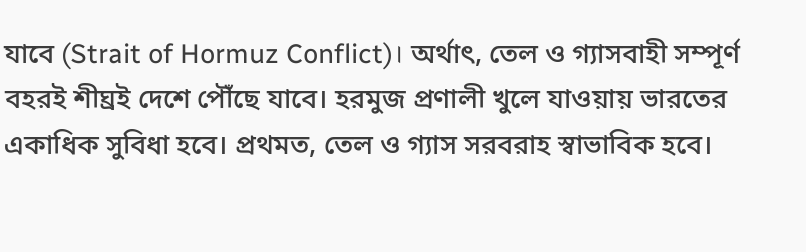যাবে (Strait of Hormuz Conflict)। অর্থাৎ, তেল ও গ্যাসবাহী সম্পূর্ণ বহরই শীঘ্রই দেশে পৌঁছে যাবে। হরমুজ প্রণালী খুলে যাওয়ায় ভারতের একাধিক সুবিধা হবে। প্রথমত, তেল ও গ্যাস সরবরাহ স্বাভাবিক হবে।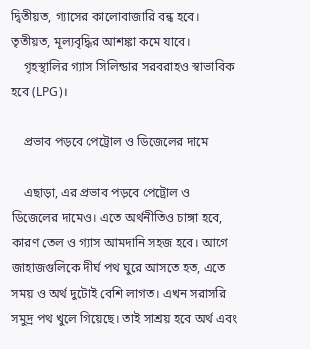দ্বিতীয়ত, গ্যাসের কালোবাজারি বন্ধ হবে। তৃতীয়ত, মূল্যবৃদ্ধির আশঙ্কা কমে যাবে।
    গৃহস্থালির গ্যাস সিলিন্ডার সরবরাহও স্বাভাবিক হবে (LPG)।

    প্রভাব পড়বে পেট্রোল ও ডিজেলের দামে

    এছাড়া, এর প্রভাব পড়বে পেট্রোল ও ডিজেলের দামেও। এতে অর্থনীতিও চাঙ্গা হবে, কারণ তেল ও গ্যাস আমদানি সহজ হবে। আগে জাহাজগুলিকে দীর্ঘ পথ ঘুরে আসতে হত, এতে সময় ও অর্থ দুটোই বেশি লাগত। এখন সরাসরি সমুদ্র পথ খুলে গিয়েছে। তাই সাশ্রয় হবে অর্থ এবং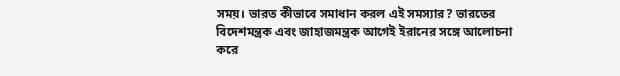সময়। ভারত কীভাবে সমাধান করল এই সমস্যার? ভারতের বিদেশমন্ত্রক এবং জাহাজমন্ত্রক আগেই ইরানের সঙ্গে আলোচনা করে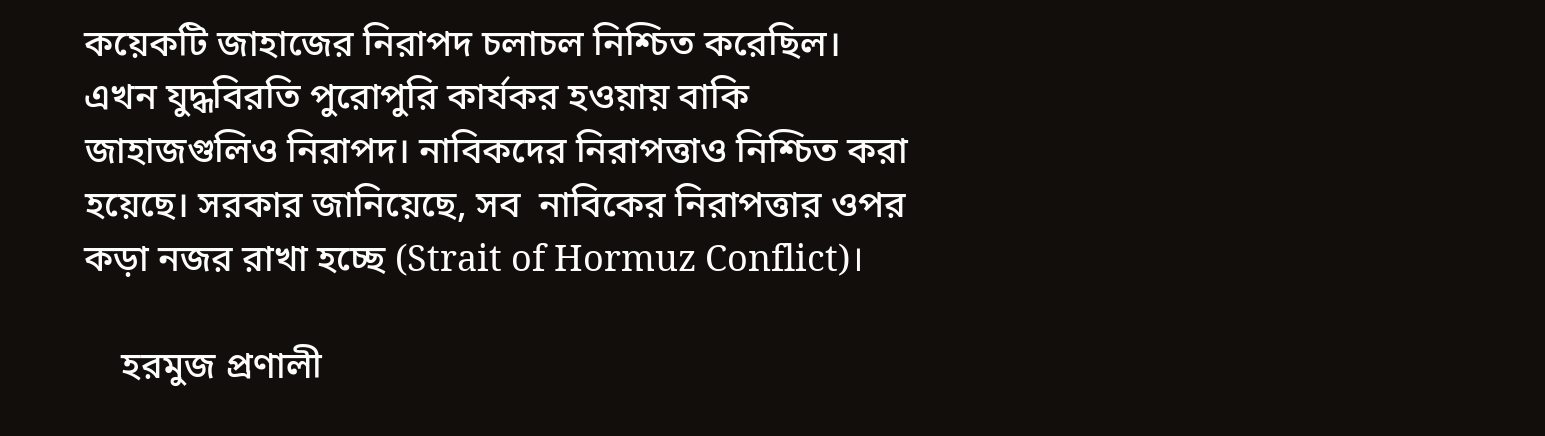কয়েকটি জাহাজের নিরাপদ চলাচল নিশ্চিত করেছিল। এখন যুদ্ধবিরতি পুরোপুরি কার্যকর হওয়ায় বাকি জাহাজগুলিও নিরাপদ। নাবিকদের নিরাপত্তাও নিশ্চিত করা হয়েছে। সরকার জানিয়েছে, সব  নাবিকের নিরাপত্তার ওপর কড়া নজর রাখা হচ্ছে (Strait of Hormuz Conflict)।

    হরমুজ প্রণালী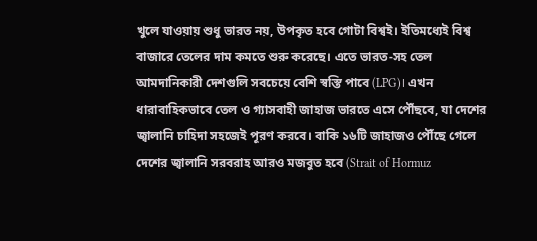খুলে যাওয়ায় শুধু ভারত নয়, উপকৃত হবে গোটা বিশ্বই। ইতিমধ্যেই বিশ্ব বাজারে তেলের দাম কমতে শুরু করেছে। এতে ভারত-সহ তেল আমদানিকারী দেশগুলি সবচেয়ে বেশি স্বস্তি পাবে (LPG)। এখন ধারাবাহিকভাবে তেল ও গ্যাসবাহী জাহাজ ভারতে এসে পৌঁছবে, যা দেশের জ্বালানি চাহিদা সহজেই পূরণ করবে। বাকি ১৬টি জাহাজও পৌঁছে গেলে দেশের জ্বালানি সরবরাহ আরও মজবুত হবে (Strait of Hormuz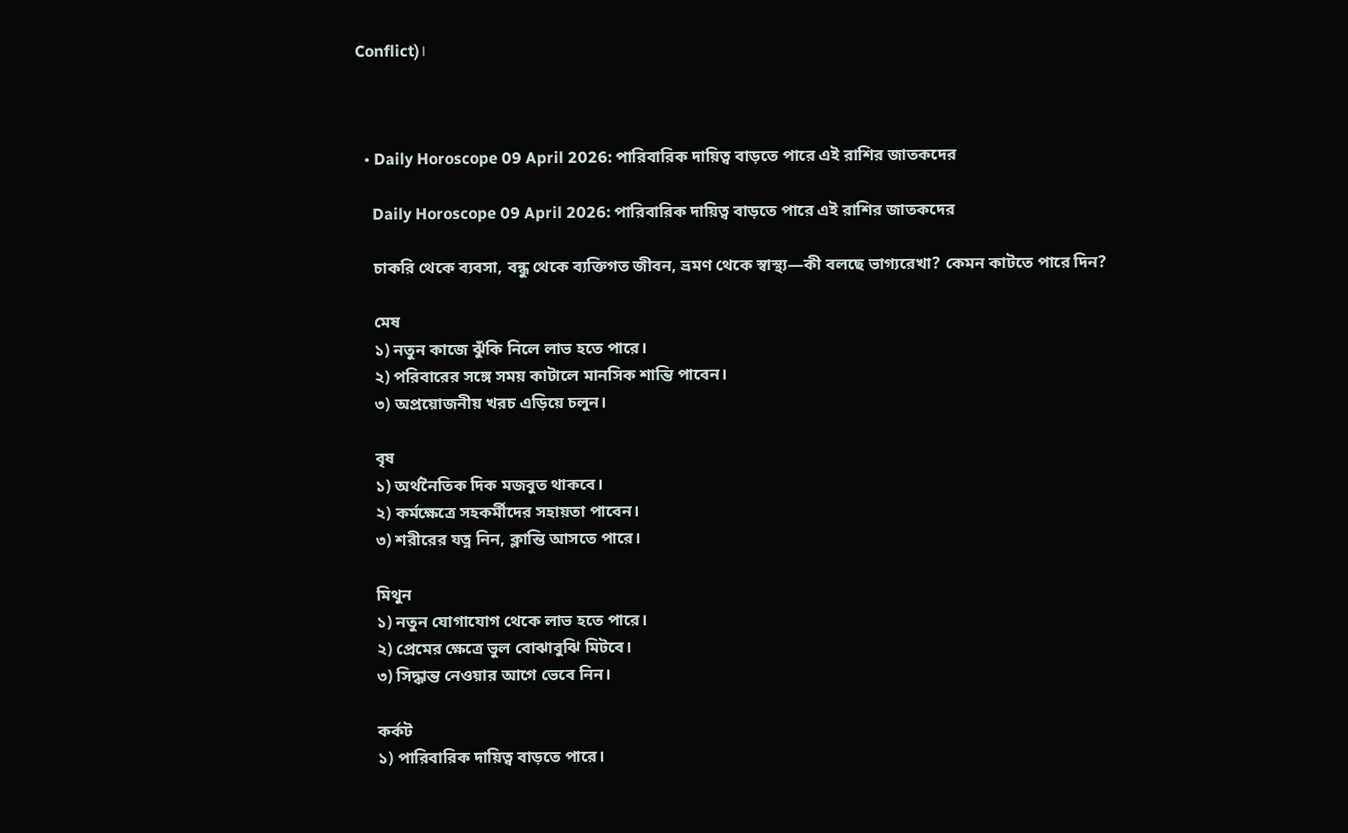Conflict)।



  • Daily Horoscope 09 April 2026: পারিবারিক দায়িত্ব বাড়তে পারে এই রাশির জাতকদের

    Daily Horoscope 09 April 2026: পারিবারিক দায়িত্ব বাড়তে পারে এই রাশির জাতকদের

    চাকরি থেকে ব্যবসা, বন্ধু থেকে ব্যক্তিগত জীবন, ভ্রমণ থেকে স্বাস্থ্য—কী বলছে ভাগ্যরেখা? কেমন কাটতে পারে দিন?

    মেষ
    ১) নতুন কাজে ঝুঁকি নিলে লাভ হতে পারে।
    ২) পরিবারের সঙ্গে সময় কাটালে মানসিক শান্তি পাবেন।
    ৩) অপ্রয়োজনীয় খরচ এড়িয়ে চলুন।

    বৃষ
    ১) অর্থনৈতিক দিক মজবুত থাকবে।
    ২) কর্মক্ষেত্রে সহকর্মীদের সহায়তা পাবেন।
    ৩) শরীরের যত্ন নিন, ক্লান্তি আসতে পারে।

    মিথুন
    ১) নতুন যোগাযোগ থেকে লাভ হতে পারে।
    ২) প্রেমের ক্ষেত্রে ভুল বোঝাবুঝি মিটবে।
    ৩) সিদ্ধান্ত নেওয়ার আগে ভেবে নিন।

    কর্কট
    ১) পারিবারিক দায়িত্ব বাড়তে পারে।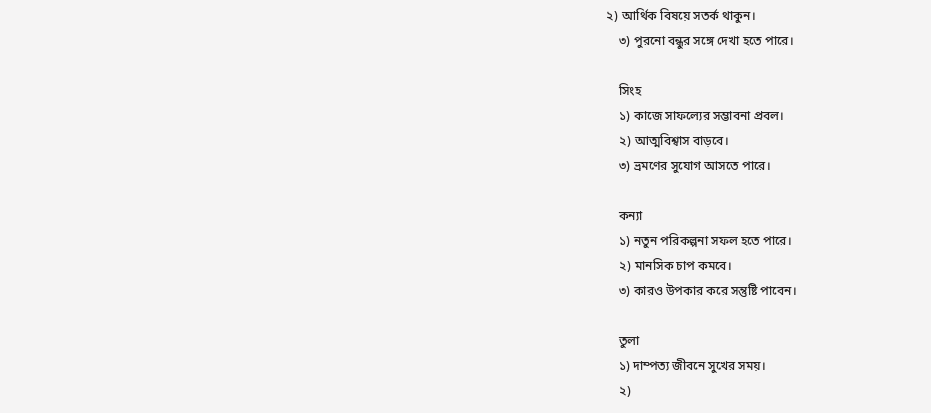২) আর্থিক বিষয়ে সতর্ক থাকুন।
    ৩) পুরনো বন্ধুর সঙ্গে দেখা হতে পারে।

    সিংহ
    ১) কাজে সাফল্যের সম্ভাবনা প্রবল।
    ২) আত্মবিশ্বাস বাড়বে।
    ৩) ভ্রমণের সুযোগ আসতে পারে।

    কন্যা
    ১) নতুন পরিকল্পনা সফল হতে পারে।
    ২) মানসিক চাপ কমবে।
    ৩) কারও উপকার করে সন্তুষ্টি পাবেন।

    তুলা
    ১) দাম্পত্য জীবনে সুখের সময়।
    ২)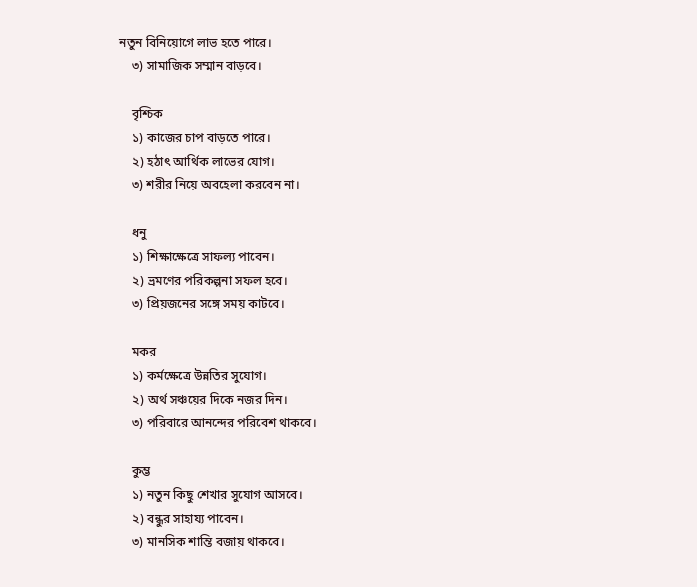নতুন বিনিয়োগে লাভ হতে পারে।
    ৩) সামাজিক সম্মান বাড়বে।

    বৃশ্চিক
    ১) কাজের চাপ বাড়তে পারে।
    ২) হঠাৎ আর্থিক লাভের যোগ।
    ৩) শরীর নিয়ে অবহেলা করবেন না।

    ধনু
    ১) শিক্ষাক্ষেত্রে সাফল্য পাবেন।
    ২) ভ্রমণের পরিকল্পনা সফল হবে।
    ৩) প্রিয়জনের সঙ্গে সময় কাটবে।

    মকর
    ১) কর্মক্ষেত্রে উন্নতির সুযোগ।
    ২) অর্থ সঞ্চয়ের দিকে নজর দিন।
    ৩) পরিবারে আনন্দের পরিবেশ থাকবে।

    কুম্ভ
    ১) নতুন কিছু শেখার সুযোগ আসবে।
    ২) বন্ধুর সাহায্য পাবেন।
    ৩) মানসিক শান্তি বজায় থাকবে।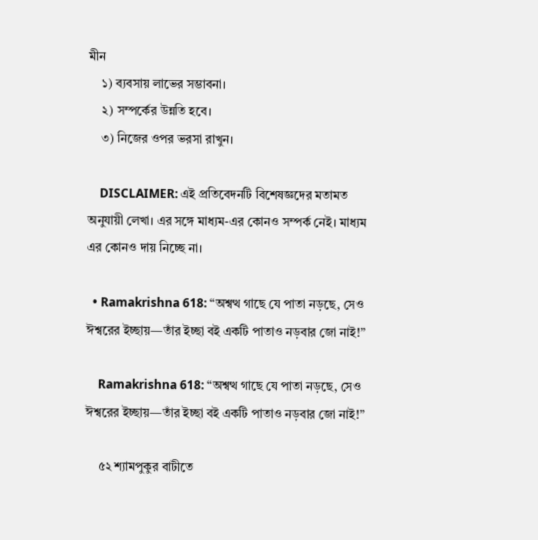মীন
    ১) ব্যবসায় লাভের সম্ভাবনা।
    ২) সম্পর্কের উন্নতি হবে।
    ৩) নিজের ওপর ভরসা রাখুন।

    DISCLAIMER: এই প্রতিবেদনটি বিশেষজ্ঞদের মতামত অনুযায়ী লেখা। এর সঙ্গে মাধ্যম-এর কোনও সম্পর্ক নেই। মাধ্যম এর কোনও দায় নিচ্ছে না।

  • Ramakrishna 618: “অশ্বত্থ গাছে যে পাতা নড়ছে, সেও ঈশ্বরের ইচ্ছায়—তাঁর ইচ্ছা বই একটি পাতাও নড়বার জো নাই!”

    Ramakrishna 618: “অশ্বত্থ গাছে যে পাতা নড়ছে, সেও ঈশ্বরের ইচ্ছায়—তাঁর ইচ্ছা বই একটি পাতাও নড়বার জো নাই!”

    ৫২ শ্যামপুকুর বাটীতে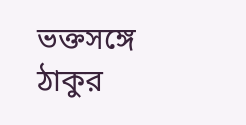ভক্তসঙ্গে ঠাকুর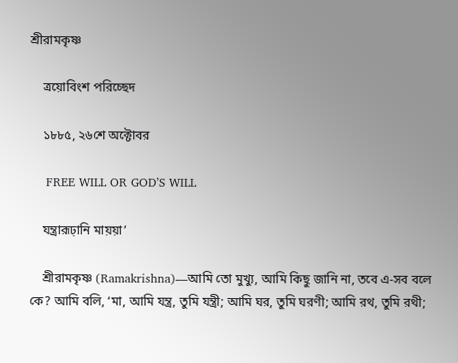শ্রীরামকৃষ্ণ

    ত্রয়োবিংশ পরিচ্ছেদ

    ১৮৮৫, ২৬শে অক্টোবর

    FREE WILL OR GOD’S WILL

    যন্ত্রারূঢ়ানি মায়য়া’

    শ্রীরামকৃষ্ণ (Ramakrishna)—আমি তো মুখ্যু, আমি কিছু জানি না, তবে এ-সব বলে কে? আমি বলি, ‘মা, আমি যন্ত্র, তুমি যন্ত্রী; আমি ঘর, তুমি ঘরণী; আমি রথ, তুমি রথী;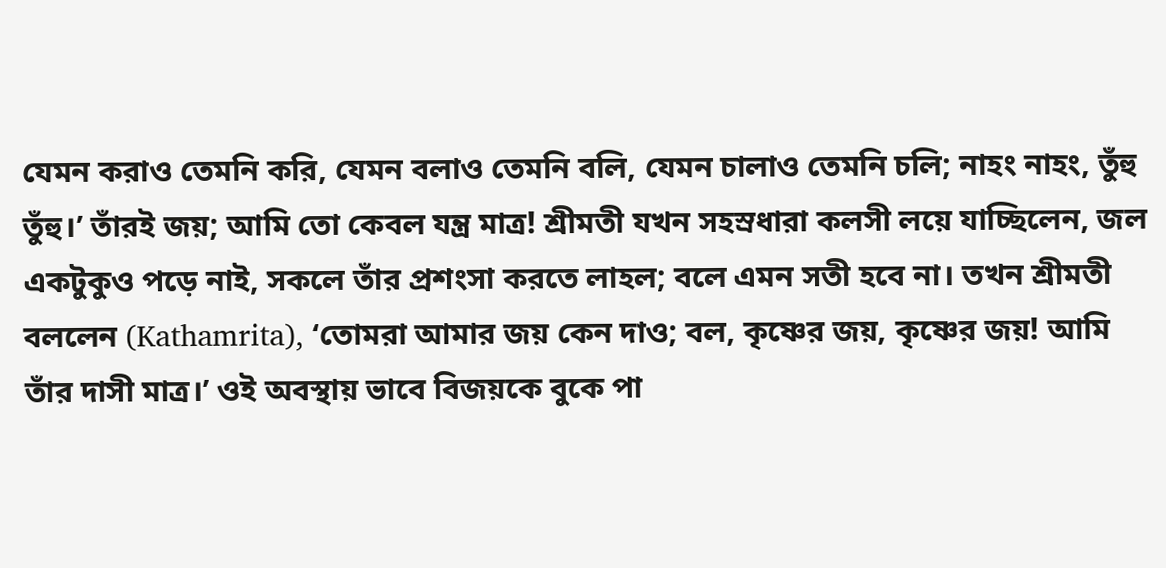যেমন করাও তেমনি করি, যেমন বলাও তেমনি বলি, যেমন চালাও তেমনি চলি; নাহং নাহং, তুঁহু তুঁহু।’ তাঁরই জয়; আমি তো কেবল যন্ত্র মাত্র! শ্রীমতী যখন সহস্রধারা কলসী লয়ে যাচ্ছিলেন, জল একটুকুও পড়ে নাই, সকলে তাঁর প্রশংসা করতে লাহল; বলে এমন সতী হবে না। তখন শ্রীমতী বললেন (Kathamrita), ‘তোমরা আমার জয় কেন দাও; বল, কৃষ্ণের জয়, কৃষ্ণের জয়! আমি তাঁর দাসী মাত্র।’ ওই অবস্থায় ভাবে বিজয়কে বুকে পা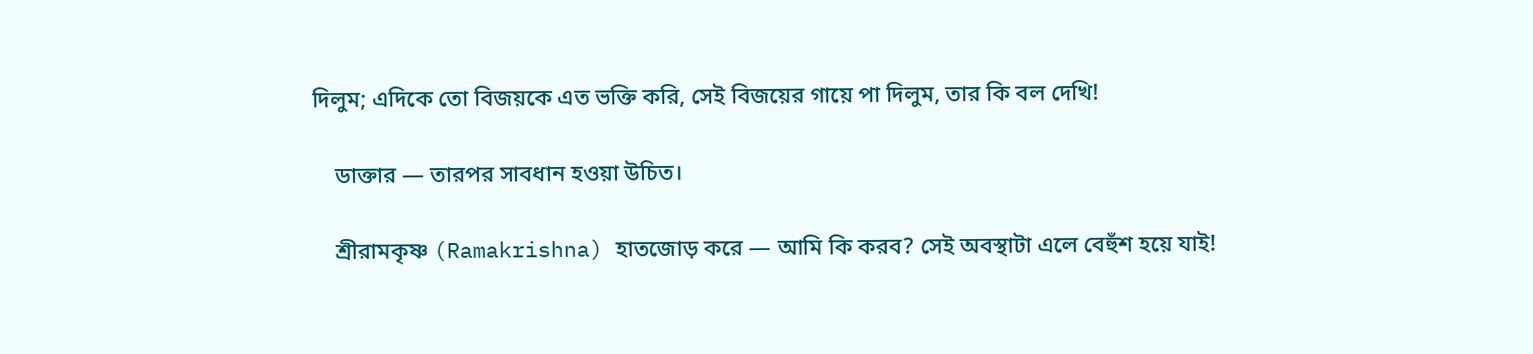দিলুম; এদিকে তো বিজয়কে এত ভক্তি করি, সেই বিজয়ের গায়ে পা দিলুম, তার কি বল দেখি!

    ডাক্তার — তারপর সাবধান হওয়া উচিত।

    শ্রীরামকৃষ্ণ (Ramakrishna) হাতজোড় করে — আমি কি করব? সেই অবস্থাটা এলে বেহুঁশ হয়ে যাই!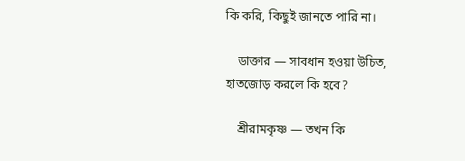কি করি, কিছুই জানতে পারি না।

    ডাক্তার — সাবধান হওয়া উচিত, হাতজোড় করলে কি হবে?

    শ্রীরামকৃষ্ণ — তখন কি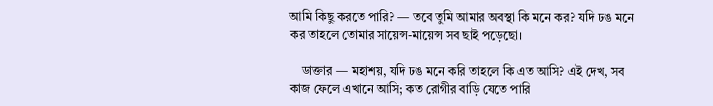আমি কিছু করতে পারি? — তবে তুমি আমার অবস্থা কি মনে কর? যদি ঢঙ মনে কর তাহলে তোমার সায়েন্স-মায়েন্স সব ছাই পড়েছো।

    ডাক্তার — মহাশয়, যদি ঢঙ মনে করি তাহলে কি এত আসি? এই দেখ, সব কাজ ফেলে এখানে আসি; কত রোগীর বাড়ি যেতে পারি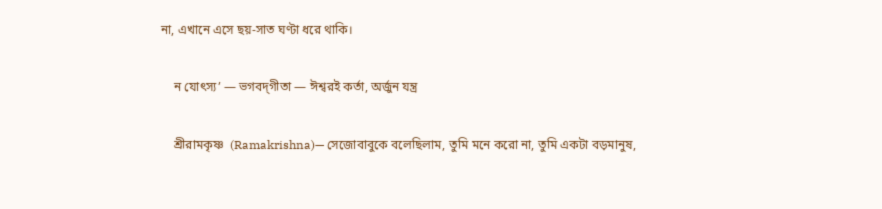না, এখানে এসে ছয়-সাত ঘণ্টা ধরে থাকি।

    ন যোৎস্য’ — ভগবদ্‌গীতা — ঈশ্বরই কর্তা, অর্জুন যন্ত্র

    শ্রীরামকৃষ্ণ  (Ramakrishna)— সেজোবাবুকে বলেছিলাম, তুমি মনে করো না, তুমি একটা বড়মানুষ,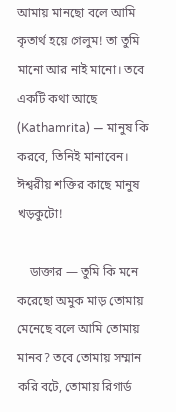আমায় মানছো বলে আমি কৃতার্থ হয়ে গেলুম! তা তুমি মানো আর নাই মানো। তবে একটি কথা আছে (Kathamrita) — মানুষ কি করবে, তিনিই মানাবেন। ঈশ্বরীয় শক্তির কাছে মানুষ খড়কুটো!

    ডাক্তার — তুমি কি মনে করেছো অমুক মাড় তোমায় মেনেছে বলে আমি তোমায় মানব? তবে তোমায় সম্মান করি বটে, তোমায় রিগার্ড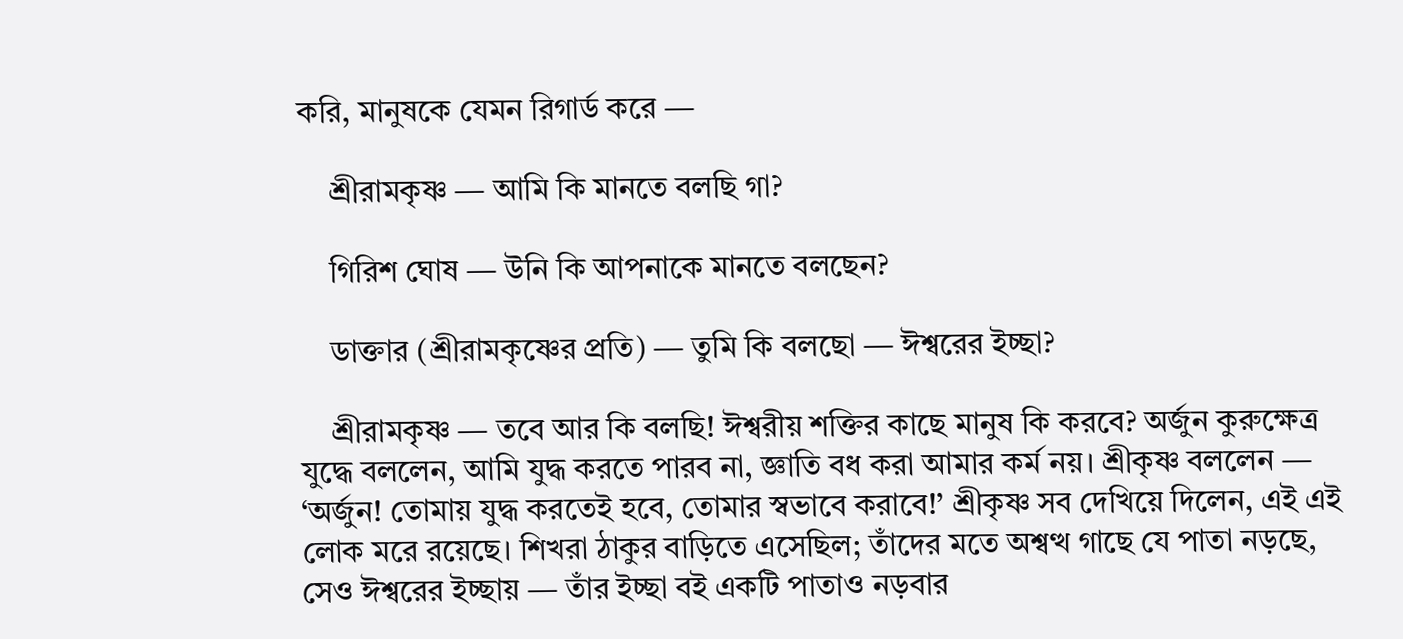করি, মানুষকে যেমন রিগার্ড করে —

    শ্রীরামকৃষ্ণ — আমি কি মানতে বলছি গা?

    গিরিশ ঘোষ — উনি কি আপনাকে মানতে বলছেন?

    ডাক্তার (শ্রীরামকৃষ্ণের প্রতি) — তুমি কি বলছো — ঈশ্বরের ইচ্ছা?

    শ্রীরামকৃষ্ণ — তবে আর কি বলছি! ঈশ্বরীয় শক্তির কাছে মানুষ কি করবে? অর্জুন কুরুক্ষেত্র যুদ্ধে বললেন, আমি যুদ্ধ করতে পারব না, জ্ঞাতি বধ করা আমার কর্ম নয়। শ্রীকৃষ্ণ বললেন — ‘অর্জুন! তোমায় যুদ্ধ করতেই হবে, তোমার স্বভাবে করাবে!’ শ্রীকৃষ্ণ সব দেখিয়ে দিলেন, এই এই লোক মরে রয়েছে। শিখরা ঠাকুর বাড়িতে এসেছিল; তাঁদের মতে অশ্বত্থ গাছে যে পাতা নড়ছে, সেও ঈশ্বরের ইচ্ছায় — তাঁর ইচ্ছা বই একটি পাতাও নড়বার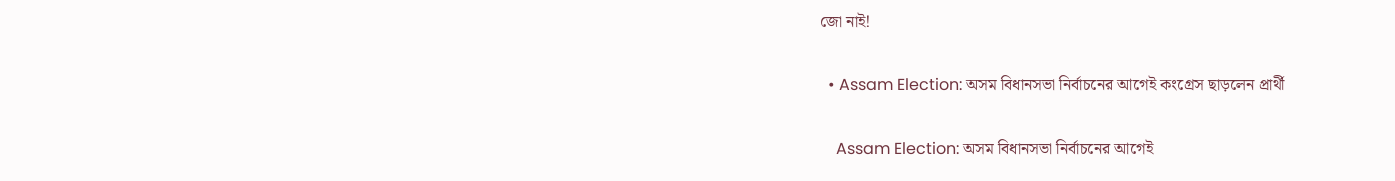জো নাই!

  • Assam Election: অসম বিধানসভা নির্বাচনের আগেই কংগ্রেস ছাড়লেন প্রার্থী

    Assam Election: অসম বিধানসভা নির্বাচনের আগেই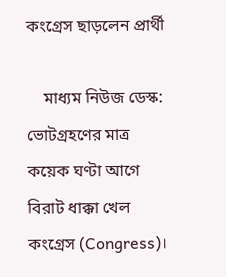কংগ্রেস ছাড়লেন প্রার্থী

    মাধ্যম নিউজ ডেস্ক: ভোটগ্রহণের মাত্র কয়েক ঘণ্টা আগে বিরাট ধাক্কা খেল কংগ্রেস (Congress)।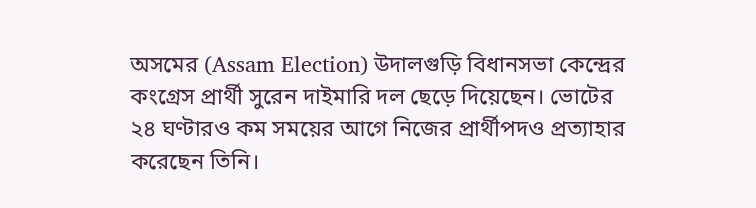অসমের (Assam Election) উদালগুড়ি বিধানসভা কেন্দ্রের কংগ্রেস প্রার্থী সুরেন দাইমারি দল ছেড়ে দিয়েছেন। ভোটের ২৪ ঘণ্টারও কম সময়ের আগে নিজের প্রার্থীপদও প্রত্যাহার করেছেন তিনি।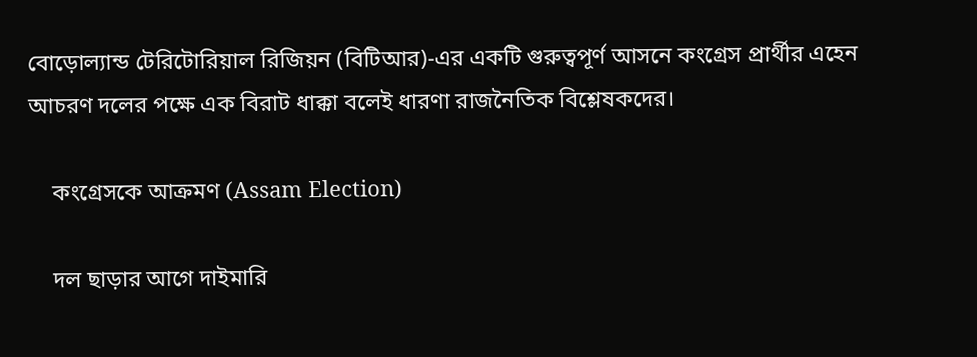বোড়োল্যান্ড টেরিটোরিয়াল রিজিয়ন (বিটিআর)-এর একটি গুরুত্বপূর্ণ আসনে কংগ্রেস প্রার্থীর এহেন আচরণ দলের পক্ষে এক বিরাট ধাক্কা বলেই ধারণা রাজনৈতিক বিশ্লেষকদের।

    কংগ্রেসকে আক্রমণ (Assam Election)

    দল ছাড়ার আগে দাইমারি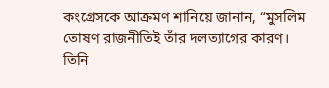কংগ্রেসকে আক্রমণ শানিয়ে জানান, “মুসলিম তোষণ রাজনীতিই তাঁর দলত্যাগের কারণ। তিনি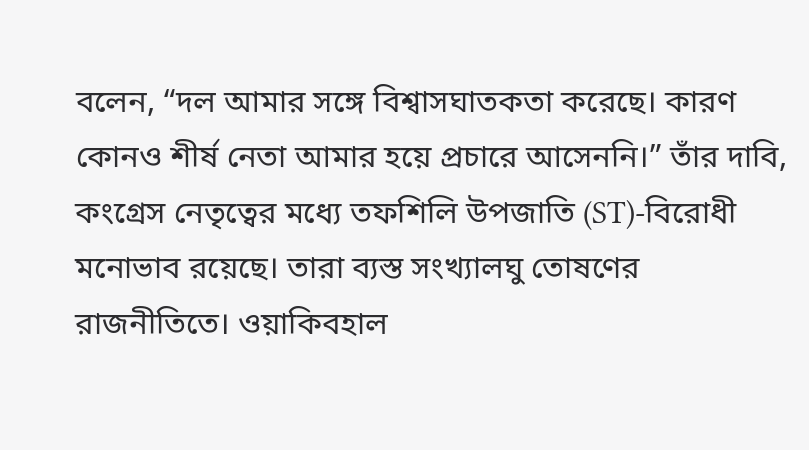বলেন, “দল আমার সঙ্গে বিশ্বাসঘাতকতা করেছে। কারণ কোনও শীর্ষ নেতা আমার হয়ে প্রচারে আসেননি।” তাঁর দাবি, কংগ্রেস নেতৃত্বের মধ্যে তফশিলি উপজাতি (ST)-বিরোধী মনোভাব রয়েছে। তারা ব্যস্ত সংখ্যালঘু তোষণের রাজনীতিতে। ওয়াকিবহাল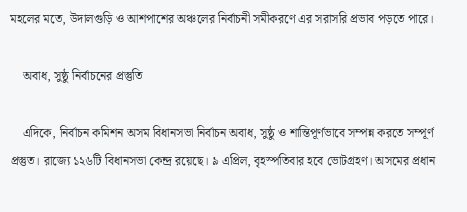মহলের মতে, উদালগুড়ি ও আশপাশের অঞ্চলের নির্বাচনী সমীকরণে এর সরাসরি প্রভাব পড়তে পারে।

    অবাধ, সুষ্ঠু নির্বাচনের প্রস্তুতি

    এদিকে, নির্বাচন কমিশন অসম বিধানসভা নির্বাচন অবাধ, সুষ্ঠু ও শান্তিপূর্ণভাবে সম্পন্ন করতে সম্পূর্ণ প্রস্তুত। রাজ্যে ১২৬টি বিধানসভা কেন্দ্র রয়েছে। ৯ এপ্রিল, বৃহস্পতিবার হবে ভোটগ্রহণ। অসমের প্রধান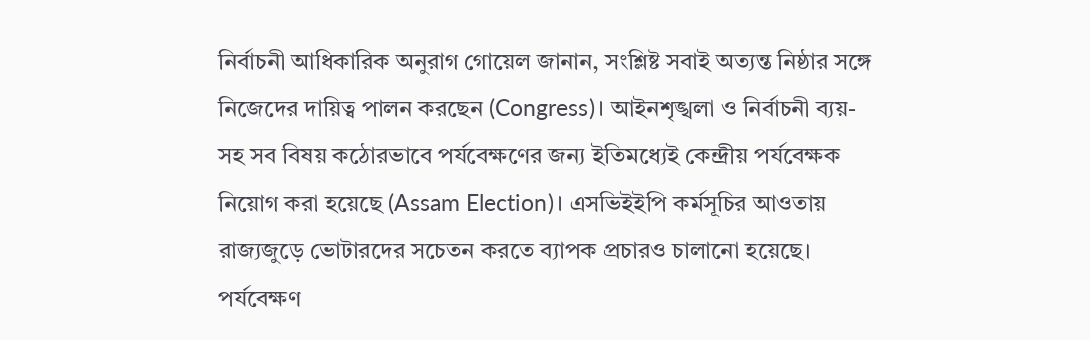নির্বাচনী আধিকারিক অনুরাগ গোয়েল জানান, সংশ্লিষ্ট সবাই অত্যন্ত নিষ্ঠার সঙ্গে নিজেদের দায়িত্ব পালন করছেন (Congress)। আইনশৃঙ্খলা ও নির্বাচনী ব্যয়-সহ সব বিষয় কঠোরভাবে পর্যবেক্ষণের জন্য ইতিমধ্যেই কেন্দ্রীয় পর্যবেক্ষক নিয়োগ করা হয়েছে (Assam Election)। এসভিইইপি কর্মসূচির আওতায় রাজ্যজুড়ে ভোটারদের সচেতন করতে ব্যাপক প্রচারও চালানো হয়েছে। পর্যবেক্ষণ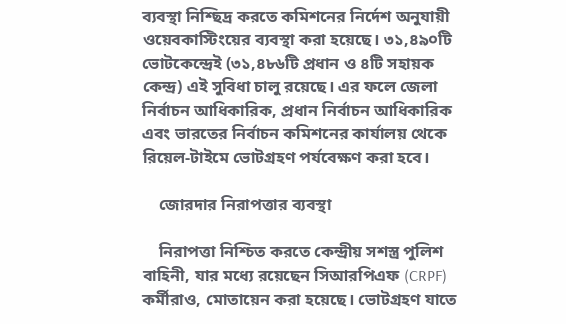ব্যবস্থা নিশ্ছিদ্র করতে কমিশনের নির্দেশ অনুযায়ী ওয়েবকাস্টিংয়ের ব্যবস্থা করা হয়েছে। ৩১,৪৯০টি ভোটকেন্দ্রেই (৩১,৪৮৬টি প্রধান ও ৪টি সহায়ক কেন্দ্র) এই সুবিধা চালু রয়েছে। এর ফলে জেলা নির্বাচন আধিকারিক, প্রধান নির্বাচন আধিকারিক এবং ভারতের নির্বাচন কমিশনের কার্যালয় থেকে রিয়েল-টাইমে ভোটগ্রহণ পর্যবেক্ষণ করা হবে।

    জোরদার নিরাপত্তার ব্যবস্থা

    নিরাপত্তা নিশ্চিত করতে কেন্দ্রীয় সশস্ত্র পুলিশ বাহিনী, যার মধ্যে রয়েছেন সিআরপিএফ (CRPF) কর্মীরাও, মোতায়েন করা হয়েছে। ভোটগ্রহণ যাতে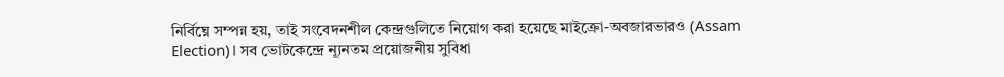নির্বিঘ্নে সম্পন্ন হয়, তাই সংবেদনশীল কেন্দ্রগুলিতে নিয়োগ করা হয়েছে মাইক্রো-অবজারভারও (Assam Election)। সব ভোটকেন্দ্রে ন্যূনতম প্রয়োজনীয় সুবিধা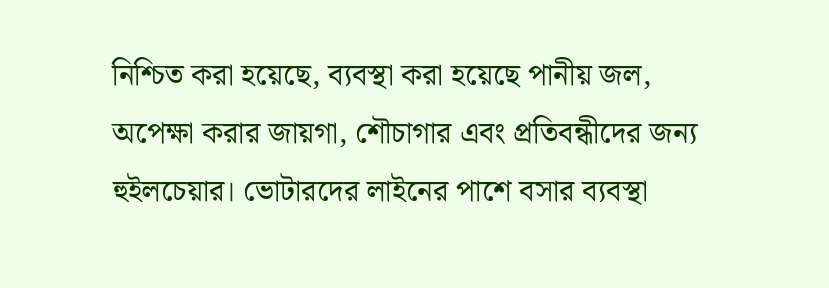নিশ্চিত করা হয়েছে, ব্যবস্থা করা হয়েছে পানীয় জল, অপেক্ষা করার জায়গা, শৌচাগার এবং প্রতিবন্ধীদের জন্য হুইলচেয়ার। ভোটারদের লাইনের পাশে বসার ব্যবস্থা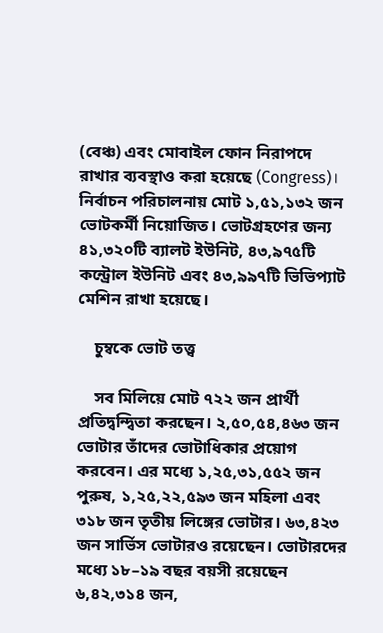(বেঞ্চ) এবং মোবাইল ফোন নিরাপদে রাখার ব্যবস্থাও করা হয়েছে (Congress)। নির্বাচন পরিচালনায় মোট ১,৫১,১৩২ জন ভোটকর্মী নিয়োজিত। ভোটগ্রহণের জন্য ৪১,৩২০টি ব্যালট ইউনিট, ৪৩,৯৭৫টি কন্ট্রোল ইউনিট এবং ৪৩,৯৯৭টি ভিভিপ্যাট মেশিন রাখা হয়েছে।

    চুম্বকে ভোট তত্ত্ব

    সব মিলিয়ে মোট ৭২২ জন প্রার্থী প্রতিদ্বন্দ্বিতা করছেন। ২,৫০,৫৪,৪৬৩ জন ভোটার তাঁদের ভোটাধিকার প্রয়োগ করবেন। এর মধ্যে ১,২৫,৩১,৫৫২ জন পুরুষ, ১,২৫,২২,৫৯৩ জন মহিলা এবং ৩১৮ জন তৃতীয় লিঙ্গের ভোটার। ৬৩,৪২৩ জন সার্ভিস ভোটারও রয়েছেন। ভোটারদের মধ্যে ১৮–১৯ বছর বয়সী রয়েছেন ৬,৪২,৩১৪ জন,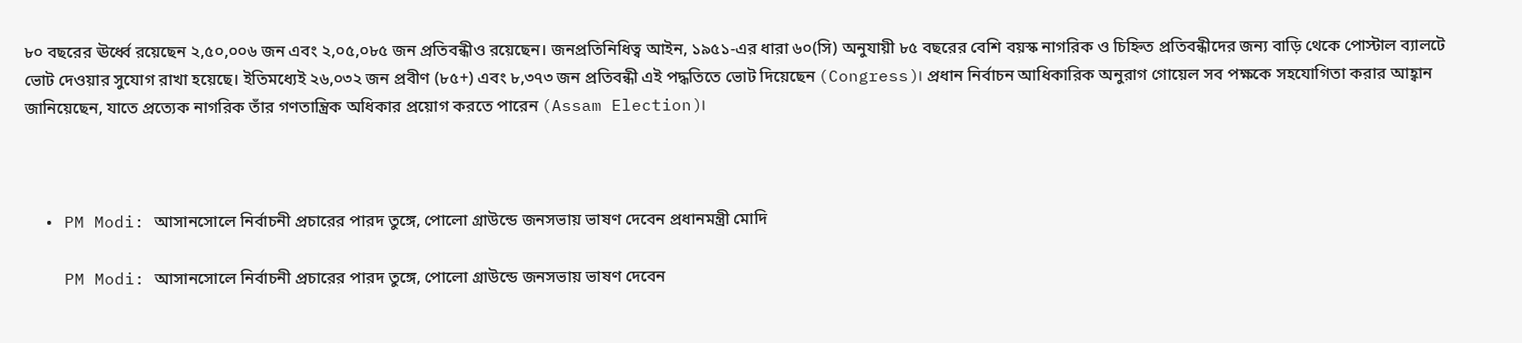৮০ বছরের ঊর্ধ্বে রয়েছেন ২,৫০,০০৬ জন এবং ২,০৫,০৮৫ জন প্রতিবন্ধীও রয়েছেন। জনপ্রতিনিধিত্ব আইন, ১৯৫১-এর ধারা ৬০(সি) অনুযায়ী ৮৫ বছরের বেশি বয়স্ক নাগরিক ও চিহ্নিত প্রতিবন্ধীদের জন্য বাড়ি থেকে পোস্টাল ব্যালটে ভোট দেওয়ার সুযোগ রাখা হয়েছে। ইতিমধ্যেই ২৬,০৩২ জন প্রবীণ (৮৫+) এবং ৮,৩৭৩ জন প্রতিবন্ধী এই পদ্ধতিতে ভোট দিয়েছেন (Congress)। প্রধান নির্বাচন আধিকারিক অনুরাগ গোয়েল সব পক্ষকে সহযোগিতা করার আহ্বান জানিয়েছেন, যাতে প্রত্যেক নাগরিক তাঁর গণতান্ত্রিক অধিকার প্রয়োগ করতে পারেন (Assam Election)।



  • PM Modi: আসানসোলে নির্বাচনী প্রচারের পারদ তুঙ্গে, পোলো গ্রাউন্ডে জনসভায় ভাষণ দেবেন প্রধানমন্ত্রী মোদি

    PM Modi: আসানসোলে নির্বাচনী প্রচারের পারদ তুঙ্গে, পোলো গ্রাউন্ডে জনসভায় ভাষণ দেবেন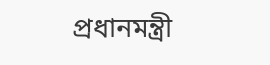প্রধানমন্ত্রী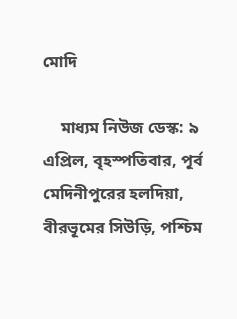মোদি

    মাধ্যম নিউজ ডেস্ক: ৯ এপ্রিল, বৃহস্পতিবার, পূর্ব মেদিনীপুরের হলদিয়া, বীরভূমের সিউড়ি, পশ্চিম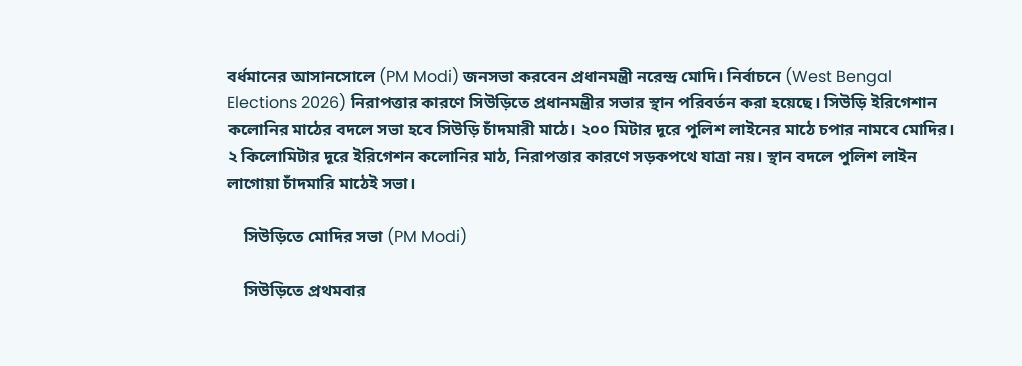বর্ধমানের আসানসোলে (PM Modi) জনসভা করবেন প্রধানমন্ত্রী নরেন্দ্র মোদি। নির্বাচনে (West Bengal Elections 2026) নিরাপত্তার কারণে সিউড়িতে প্রধানমন্ত্রীর সভার স্থান পরিবর্তন করা হয়েছে। সিউড়ি ইরিগেশান কলোনির মাঠের বদলে সভা হবে সিউড়ি চাঁদমারী মাঠে। ২০০ মিটার দূরে পুলিশ লাইনের মাঠে চপার নামবে মোদির। ২ কিলোমিটার দূরে ইরিগেশন কলোনির মাঠ, নিরাপত্তার কারণে সড়কপথে যাত্রা নয়। স্থান বদলে পুলিশ লাইন লাগোয়া চাঁদমারি মাঠেই সভা।

    সিউড়িতে মোদির সভা (PM Modi)

    সিউড়িতে প্রথমবার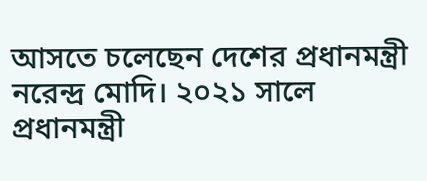আসতে চলেছেন দেশের প্রধানমন্ত্রী নরেন্দ্র মোদি। ২০২১ সালে প্রধানমন্ত্রী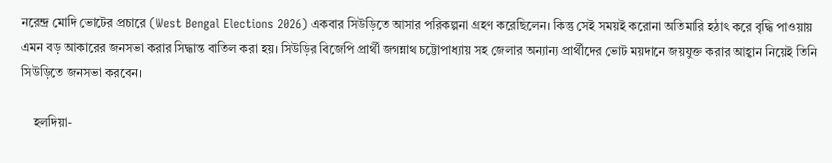নরেন্দ্র মোদি ভোটের প্রচারে (West Bengal Elections 2026) একবার সিউড়িতে আসার পরিকল্পনা গ্রহণ করেছিলেন। কিন্তু সেই সময়ই করোনা অতিমারি হঠাৎ করে বৃদ্ধি পাওয়ায় এমন বড় আকারের জনসভা করার সিদ্ধান্ত বাতিল করা হয়। সিউড়ির বিজেপি প্রার্থী জগন্নাথ চট্টোপাধ্যায় সহ জেলার অন্যান্য প্রার্থীদের ভোট ময়দানে জয়যুক্ত করার আহ্বান নিয়েই তিনি সিউড়িতে জনসভা করবেন।

    হলদিয়া-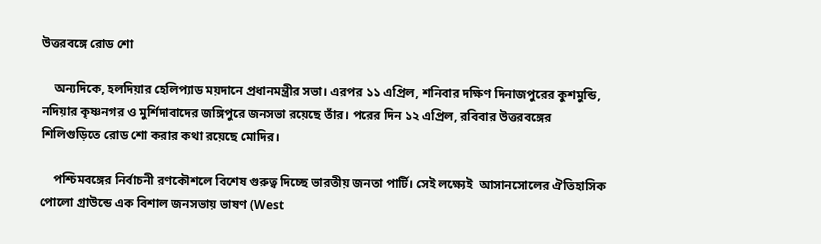উত্তরবঙ্গে রোড শো

    অন্যদিকে, হলদিয়ার হেলিপ্যাড ময়দানে প্রধানমন্ত্রীর সভা। এরপর ১১ এপ্রিল, শনিবার দক্ষিণ দিনাজপুরের কুশমুন্ডি, নদিয়ার কৃষ্ণনগর ও মুর্শিদাবাদের জঙ্গিপুরে জনসভা রয়েছে তাঁর। পরের দিন ১২ এপ্রিল, রবিবার উত্তরবঙ্গের শিলিগুড়িতে রোড শো করার কথা রয়েছে মোদির।

    পশ্চিমবঙ্গের নির্বাচনী রণকৌশলে বিশেষ গুরুত্ব দিচ্ছে ভারতীয় জনতা পার্টি। সেই লক্ষ্যেই  আসানসোলের ঐতিহাসিক পোলো গ্রাউন্ডে এক বিশাল জনসভায় ভাষণ (West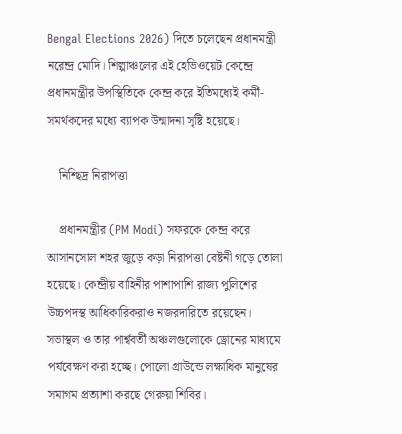Bengal Elections 2026) দিতে চলেছেন প্রধানমন্ত্রী নরেন্দ্র মোদি। শিল্পাঞ্চলের এই হেভিওয়েট কেন্দ্রে প্রধানমন্ত্রীর উপস্থিতিকে কেন্দ্র করে ইতিমধ্যেই কর্মী-সমর্থকদের মধ্যে ব্যাপক উন্মাদনা সৃষ্টি হয়েছে।

    নিশ্ছিদ্র নিরাপত্তা

    প্রধানমন্ত্রীর (PM Modi) সফরকে কেন্দ্র করে আসানসোল শহর জুড়ে কড়া নিরাপত্তা বেষ্টনী গড়ে তোলা হয়েছে। কেন্দ্রীয় বাহিনীর পাশাপাশি রাজ্য পুলিশের উচ্চপদস্থ আধিকারিকরাও নজরদারিতে রয়েছেন। সভাস্থল ও তার পার্শ্ববর্তী অঞ্চলগুলোকে ড্রোনের মাধ্যমে পর্যবেক্ষণ করা হচ্ছে। পোলো গ্রাউন্ডে লক্ষাধিক মানুষের সমাগম প্রত্যাশা করছে গেরুয়া শিবির।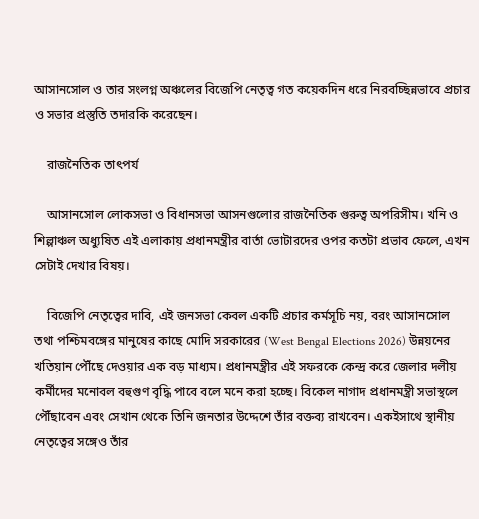আসানসোল ও তার সংলগ্ন অঞ্চলের বিজেপি নেতৃত্ব গত কয়েকদিন ধরে নিরবচ্ছিন্নভাবে প্রচার ও সভার প্রস্তুতি তদারকি করেছেন।

    রাজনৈতিক তাৎপর্য

    আসানসোল লোকসভা ও বিধানসভা আসনগুলোর রাজনৈতিক গুরুত্ব অপরিসীম। খনি ও শিল্পাঞ্চল অধ্যুষিত এই এলাকায় প্রধানমন্ত্রীর বার্তা ভোটারদের ওপর কতটা প্রভাব ফেলে, এখন সেটাই দেখার বিষয়।

    বিজেপি নেতৃত্বের দাবি, এই জনসভা কেবল একটি প্রচার কর্মসূচি নয়, বরং আসানসোল তথা পশ্চিমবঙ্গের মানুষের কাছে মোদি সরকারের (West Bengal Elections 2026) উন্নয়নের খতিয়ান পৌঁছে দেওয়ার এক বড় মাধ্যম। প্রধানমন্ত্রীর এই সফরকে কেন্দ্র করে জেলার দলীয় কর্মীদের মনোবল বহুগুণ বৃদ্ধি পাবে বলে মনে করা হচ্ছে। বিকেল নাগাদ প্রধানমন্ত্রী সভাস্থলে পৌঁছাবেন এবং সেখান থেকে তিনি জনতার উদ্দেশে তাঁর বক্তব্য রাখবেন। একইসাথে স্থানীয় নেতৃত্বের সঙ্গেও তাঁর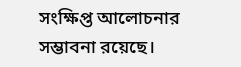সংক্ষিপ্ত আলোচনার সম্ভাবনা রয়েছে।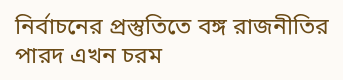নির্বাচনের প্রস্তুতিতে বঙ্গ রাজনীতির পারদ এখন চরম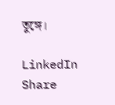তুঙ্গে।

LinkedIn
Share